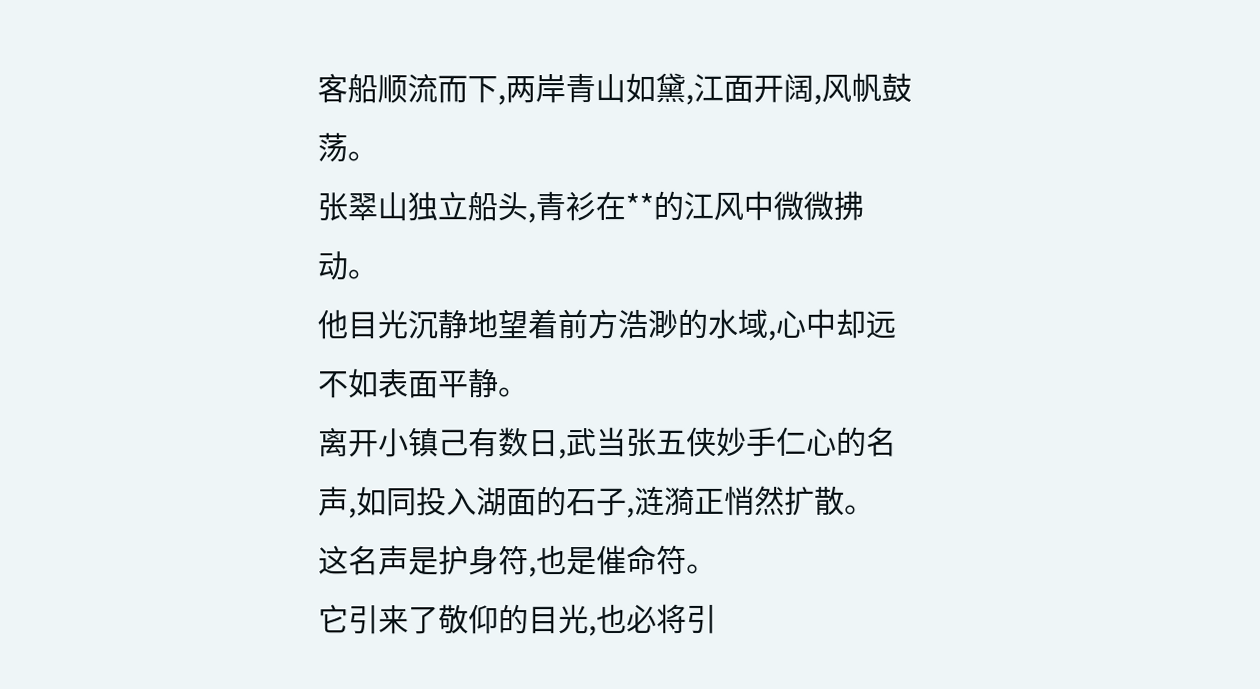客船顺流而下,两岸青山如黛,江面开阔,风帆鼓荡。
张翠山独立船头,青衫在**的江风中微微拂动。
他目光沉静地望着前方浩渺的水域,心中却远不如表面平静。
离开小镇己有数日,武当张五侠妙手仁心的名声,如同投入湖面的石子,涟漪正悄然扩散。
这名声是护身符,也是催命符。
它引来了敬仰的目光,也必将引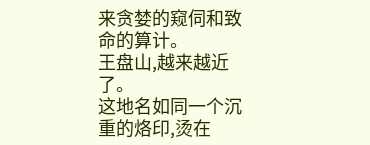来贪婪的窥伺和致命的算计。
王盘山,越来越近了。
这地名如同一个沉重的烙印,烫在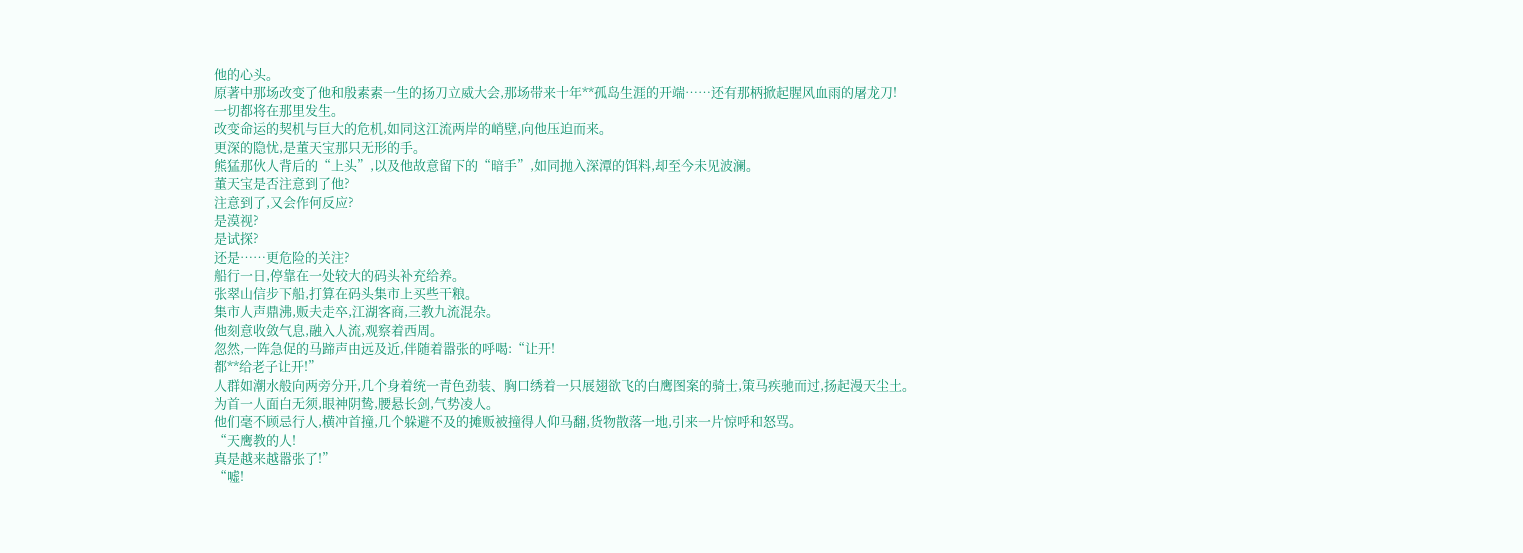他的心头。
原著中那场改变了他和殷素素一生的扬刀立威大会,那场带来十年**孤岛生涯的开端……还有那柄掀起腥风血雨的屠龙刀!
一切都将在那里发生。
改变命运的契机与巨大的危机,如同这江流两岸的峭壁,向他压迫而来。
更深的隐忧,是董天宝那只无形的手。
熊猛那伙人背后的“上头”,以及他故意留下的“暗手”,如同抛入深潭的饵料,却至今未见波澜。
董天宝是否注意到了他?
注意到了,又会作何反应?
是漠视?
是试探?
还是……更危险的关注?
船行一日,停靠在一处较大的码头补充给养。
张翠山信步下船,打算在码头集市上买些干粮。
集市人声鼎沸,贩夫走卒,江湖客商,三教九流混杂。
他刻意收敛气息,融入人流,观察着西周。
忽然,一阵急促的马蹄声由远及近,伴随着嚣张的呼喝:“让开!
都**给老子让开!”
人群如潮水般向两旁分开,几个身着统一青色劲装、胸口绣着一只展翅欲飞的白鹰图案的骑士,策马疾驰而过,扬起漫天尘土。
为首一人面白无须,眼神阴鸷,腰悬长剑,气势凌人。
他们毫不顾忌行人,横冲首撞,几个躲避不及的摊贩被撞得人仰马翻,货物散落一地,引来一片惊呼和怒骂。
“天鹰教的人!
真是越来越嚣张了!”
“嘘!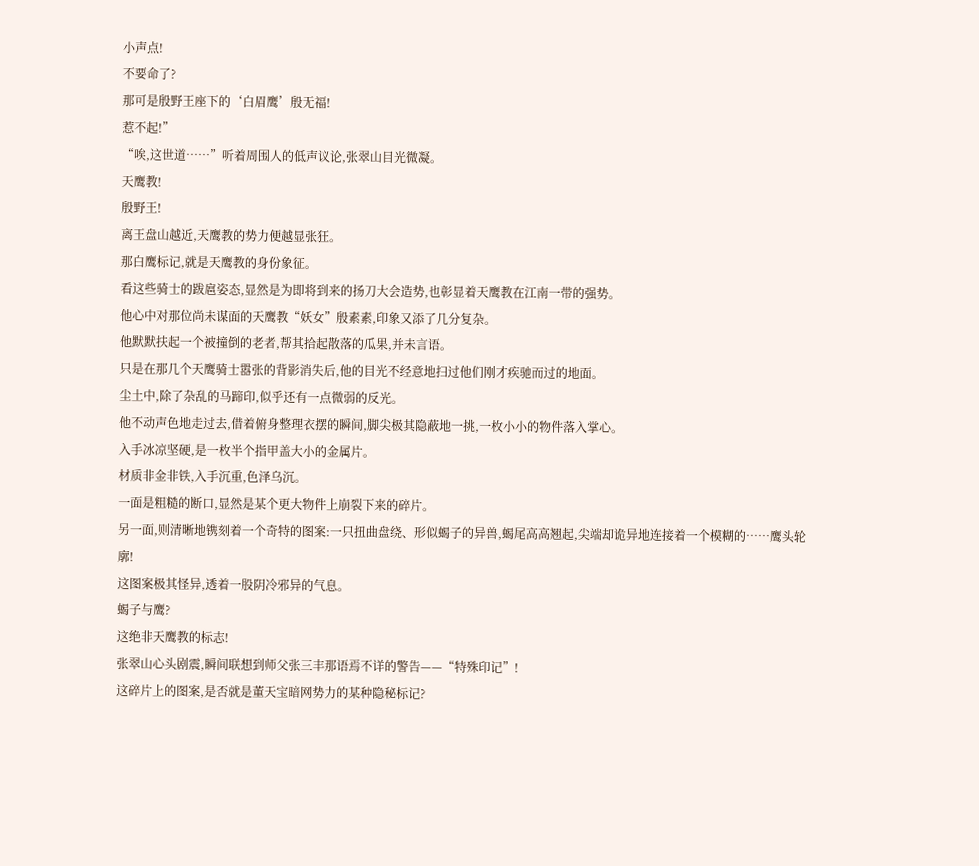小声点!
不要命了?
那可是殷野王座下的‘白眉鹰’殷无福!
惹不起!”
“唉,这世道……”听着周围人的低声议论,张翠山目光微凝。
天鹰教!
殷野王!
离王盘山越近,天鹰教的势力便越显张狂。
那白鹰标记,就是天鹰教的身份象征。
看这些骑士的跋扈姿态,显然是为即将到来的扬刀大会造势,也彰显着天鹰教在江南一带的强势。
他心中对那位尚未谋面的天鹰教“妖女”殷素素,印象又添了几分复杂。
他默默扶起一个被撞倒的老者,帮其拾起散落的瓜果,并未言语。
只是在那几个天鹰骑士嚣张的背影消失后,他的目光不经意地扫过他们刚才疾驰而过的地面。
尘土中,除了杂乱的马蹄印,似乎还有一点微弱的反光。
他不动声色地走过去,借着俯身整理衣摆的瞬间,脚尖极其隐蔽地一挑,一枚小小的物件落入掌心。
入手冰凉坚硬,是一枚半个指甲盖大小的金属片。
材质非金非铁,入手沉重,色泽乌沉。
一面是粗糙的断口,显然是某个更大物件上崩裂下来的碎片。
另一面,则清晰地镌刻着一个奇特的图案:一只扭曲盘绕、形似蝎子的异兽,蝎尾高高翘起,尖端却诡异地连接着一个模糊的……鹰头轮廓!
这图案极其怪异,透着一股阴冷邪异的气息。
蝎子与鹰?
这绝非天鹰教的标志!
张翠山心头剧震,瞬间联想到师父张三丰那语焉不详的警告——“特殊印记”!
这碎片上的图案,是否就是董天宝暗网势力的某种隐秘标记?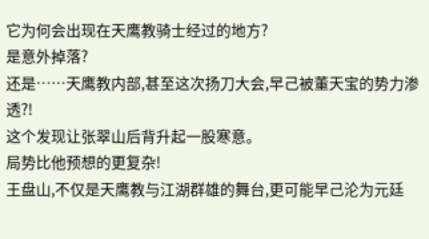它为何会出现在天鹰教骑士经过的地方?
是意外掉落?
还是……天鹰教内部,甚至这次扬刀大会,早己被董天宝的势力渗透?!
这个发现让张翠山后背升起一股寒意。
局势比他预想的更复杂!
王盘山,不仅是天鹰教与江湖群雄的舞台,更可能早己沦为元廷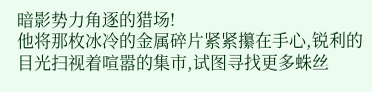暗影势力角逐的猎场!
他将那枚冰冷的金属碎片紧紧攥在手心,锐利的目光扫视着喧嚣的集市,试图寻找更多蛛丝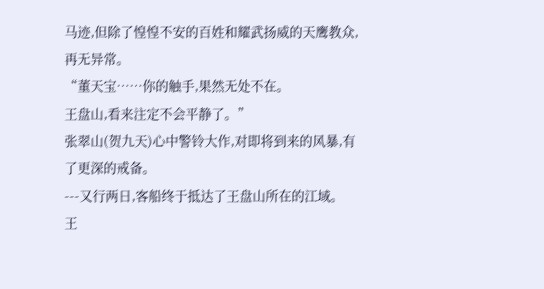马迹,但除了惶惶不安的百姓和耀武扬威的天鹰教众,再无异常。
“董天宝……你的触手,果然无处不在。
王盘山,看来注定不会平静了。”
张翠山(贺九天)心中警铃大作,对即将到来的风暴,有了更深的戒备。
---又行两日,客船终于抵达了王盘山所在的江域。
王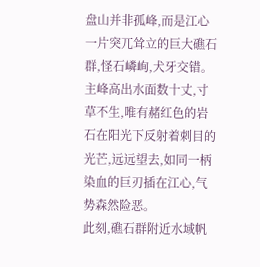盘山并非孤峰,而是江心一片突兀耸立的巨大礁石群,怪石嶙峋,犬牙交错。
主峰高出水面数十丈,寸草不生,唯有赭红色的岩石在阳光下反射着刺目的光芒,远远望去,如同一柄染血的巨刃插在江心,气势森然险恶。
此刻,礁石群附近水域帆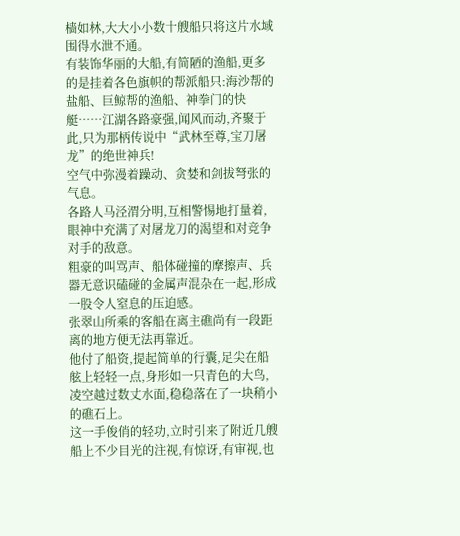樯如林,大大小小数十艘船只将这片水域围得水泄不通。
有装饰华丽的大船,有简陋的渔船,更多的是挂着各色旗帜的帮派船只:海沙帮的盐船、巨鲸帮的渔船、神拳门的快艇……江湖各路豪强,闻风而动,齐聚于此,只为那柄传说中“武林至尊,宝刀屠龙”的绝世神兵!
空气中弥漫着躁动、贪婪和剑拔弩张的气息。
各路人马泾渭分明,互相警惕地打量着,眼神中充满了对屠龙刀的渴望和对竞争对手的敌意。
粗豪的叫骂声、船体碰撞的摩擦声、兵器无意识磕碰的金属声混杂在一起,形成一股令人窒息的压迫感。
张翠山所乘的客船在离主礁尚有一段距离的地方便无法再靠近。
他付了船资,提起简单的行囊,足尖在船舷上轻轻一点,身形如一只青色的大鸟,凌空越过数丈水面,稳稳落在了一块稍小的礁石上。
这一手俊俏的轻功,立时引来了附近几艘船上不少目光的注视,有惊讶,有审视,也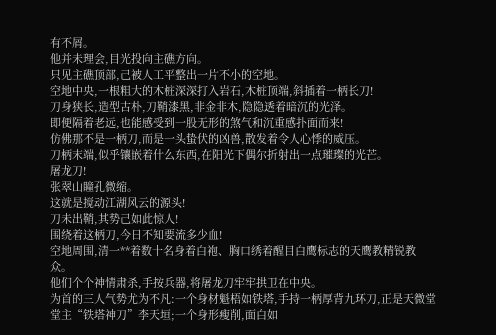有不屑。
他并未理会,目光投向主礁方向。
只见主礁顶部,己被人工平整出一片不小的空地。
空地中央,一根粗大的木桩深深打入岩石,木桩顶端,斜插着一柄长刀!
刀身狭长,造型古朴,刀鞘漆黑,非金非木,隐隐透着暗沉的光泽。
即便隔着老远,也能感受到一股无形的煞气和沉重感扑面而来!
仿佛那不是一柄刀,而是一头蛰伏的凶兽,散发着令人心悸的威压。
刀柄末端,似乎镶嵌着什么东西,在阳光下偶尔折射出一点璀璨的光芒。
屠龙刀!
张翠山瞳孔微缩。
这就是搅动江湖风云的源头!
刀未出鞘,其势己如此惊人!
围绕着这柄刀,今日不知要流多少血!
空地周围,清一**着数十名身着白袍、胸口绣着醒目白鹰标志的天鹰教精锐教众。
他们个个神情肃杀,手按兵器,将屠龙刀牢牢拱卫在中央。
为首的三人气势尤为不凡:一个身材魁梧如铁塔,手持一柄厚背九环刀,正是天微堂堂主“铁塔神刀”李天垣;一个身形瘦削,面白如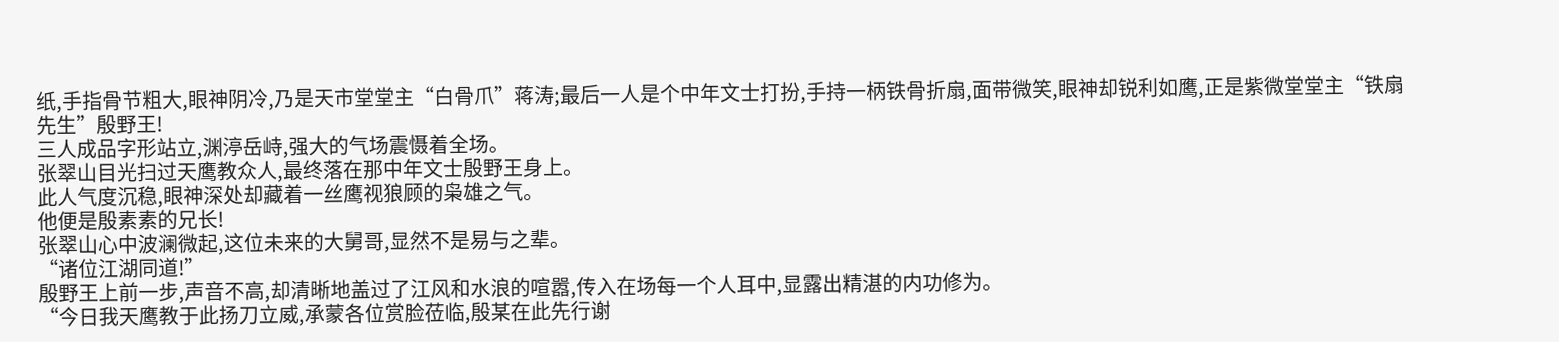纸,手指骨节粗大,眼神阴冷,乃是天市堂堂主“白骨爪”蒋涛;最后一人是个中年文士打扮,手持一柄铁骨折扇,面带微笑,眼神却锐利如鹰,正是紫微堂堂主“铁扇先生”殷野王!
三人成品字形站立,渊渟岳峙,强大的气场震慑着全场。
张翠山目光扫过天鹰教众人,最终落在那中年文士殷野王身上。
此人气度沉稳,眼神深处却藏着一丝鹰视狼顾的枭雄之气。
他便是殷素素的兄长!
张翠山心中波澜微起,这位未来的大舅哥,显然不是易与之辈。
“诸位江湖同道!”
殷野王上前一步,声音不高,却清晰地盖过了江风和水浪的喧嚣,传入在场每一个人耳中,显露出精湛的内功修为。
“今日我天鹰教于此扬刀立威,承蒙各位赏脸莅临,殷某在此先行谢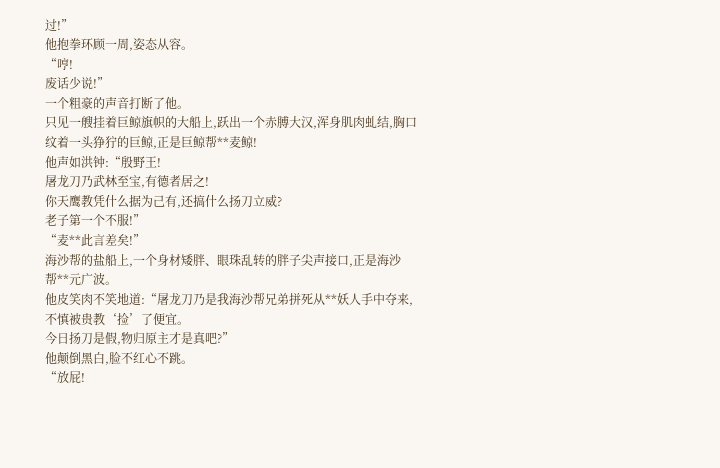过!”
他抱拳环顾一周,姿态从容。
“哼!
废话少说!”
一个粗豪的声音打断了他。
只见一艘挂着巨鲸旗帜的大船上,跃出一个赤膊大汉,浑身肌肉虬结,胸口纹着一头狰狞的巨鲸,正是巨鲸帮**麦鲸!
他声如洪钟:“殷野王!
屠龙刀乃武林至宝,有德者居之!
你天鹰教凭什么据为己有,还搞什么扬刀立威?
老子第一个不服!”
“麦**此言差矣!”
海沙帮的盐船上,一个身材矮胖、眼珠乱转的胖子尖声接口,正是海沙帮**元广波。
他皮笑肉不笑地道:“屠龙刀乃是我海沙帮兄弟拼死从**妖人手中夺来,不慎被贵教‘捡’了便宜。
今日扬刀是假,物归原主才是真吧?”
他颠倒黑白,脸不红心不跳。
“放屁!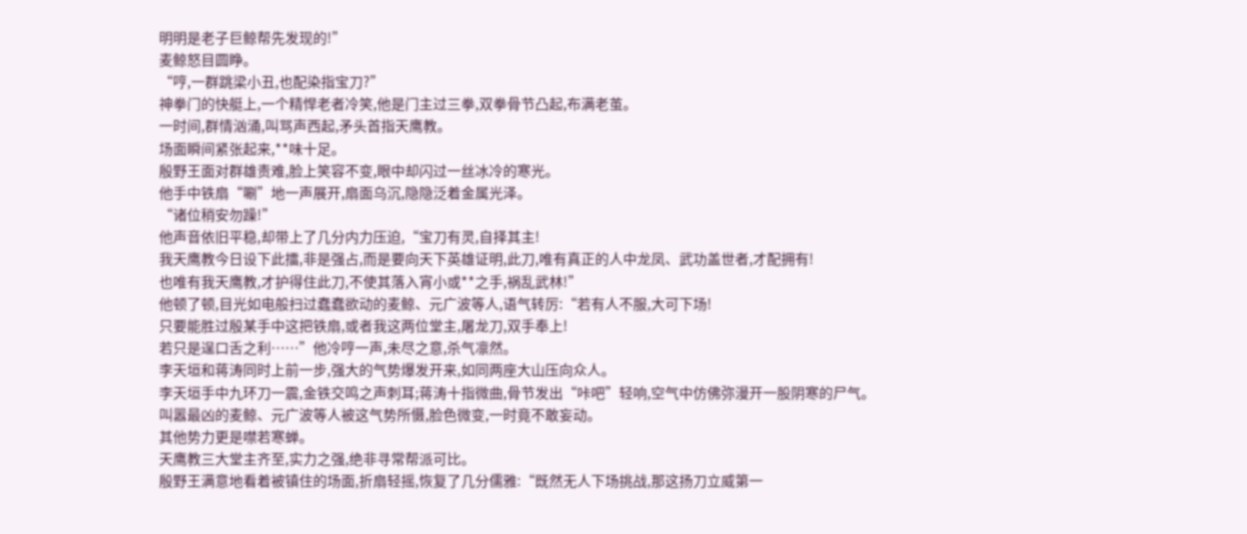明明是老子巨鲸帮先发现的!”
麦鲸怒目圆睁。
“哼,一群跳梁小丑,也配染指宝刀?”
神拳门的快艇上,一个精悍老者冷笑,他是门主过三拳,双拳骨节凸起,布满老茧。
一时间,群情汹涌,叫骂声西起,矛头首指天鹰教。
场面瞬间紧张起来,**味十足。
殷野王面对群雄责难,脸上笑容不变,眼中却闪过一丝冰冷的寒光。
他手中铁扇“唰”地一声展开,扇面乌沉,隐隐泛着金属光泽。
“诸位稍安勿躁!”
他声音依旧平稳,却带上了几分内力压迫,“宝刀有灵,自择其主!
我天鹰教今日设下此擂,非是强占,而是要向天下英雄证明,此刀,唯有真正的人中龙凤、武功盖世者,才配拥有!
也唯有我天鹰教,才护得住此刀,不使其落入宵小或**之手,祸乱武林!”
他顿了顿,目光如电般扫过蠢蠢欲动的麦鲸、元广波等人,语气转厉:“若有人不服,大可下场!
只要能胜过殷某手中这把铁扇,或者我这两位堂主,屠龙刀,双手奉上!
若只是逞口舌之利……”他冷哼一声,未尽之意,杀气凛然。
李天垣和蒋涛同时上前一步,强大的气势爆发开来,如同两座大山压向众人。
李天垣手中九环刀一震,金铁交鸣之声刺耳;蒋涛十指微曲,骨节发出“咔吧”轻响,空气中仿佛弥漫开一股阴寒的尸气。
叫嚣最凶的麦鲸、元广波等人被这气势所慑,脸色微变,一时竟不敢妄动。
其他势力更是噤若寒蝉。
天鹰教三大堂主齐至,实力之强,绝非寻常帮派可比。
殷野王满意地看着被镇住的场面,折扇轻摇,恢复了几分儒雅:“既然无人下场挑战,那这扬刀立威第一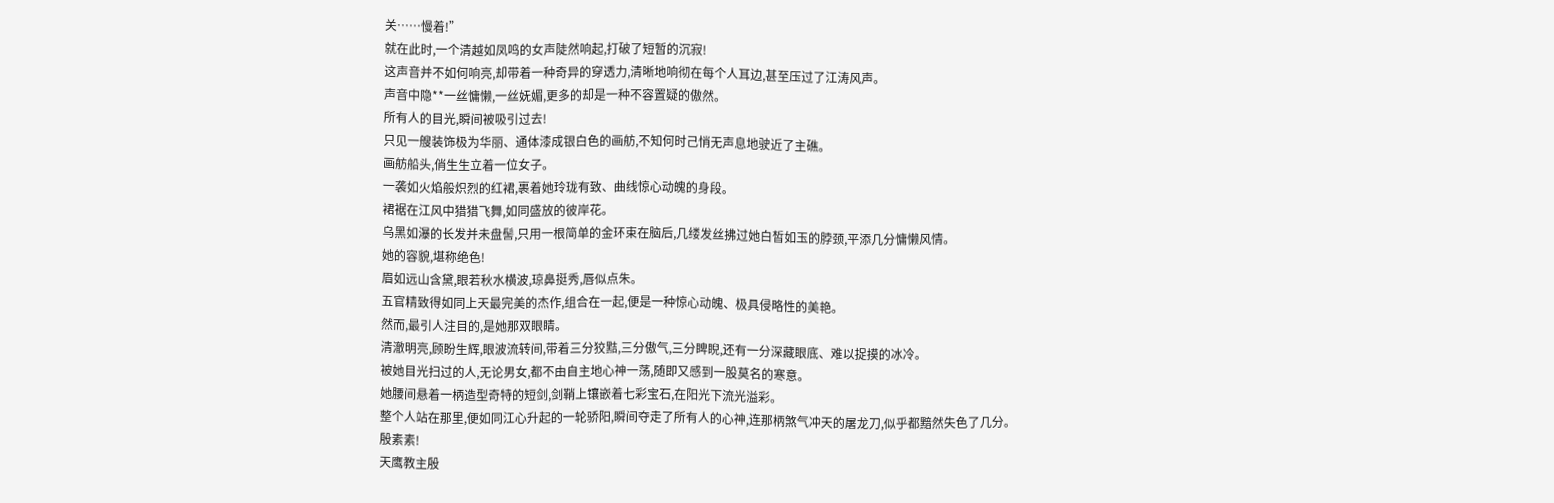关……慢着!”
就在此时,一个清越如凤鸣的女声陡然响起,打破了短暂的沉寂!
这声音并不如何响亮,却带着一种奇异的穿透力,清晰地响彻在每个人耳边,甚至压过了江涛风声。
声音中隐**一丝慵懒,一丝妩媚,更多的却是一种不容置疑的傲然。
所有人的目光,瞬间被吸引过去!
只见一艘装饰极为华丽、通体漆成银白色的画舫,不知何时己悄无声息地驶近了主礁。
画舫船头,俏生生立着一位女子。
一袭如火焰般炽烈的红裙,裹着她玲珑有致、曲线惊心动魄的身段。
裙裾在江风中猎猎飞舞,如同盛放的彼岸花。
乌黑如瀑的长发并未盘髻,只用一根简单的金环束在脑后,几缕发丝拂过她白皙如玉的脖颈,平添几分慵懒风情。
她的容貌,堪称绝色!
眉如远山含黛,眼若秋水横波,琼鼻挺秀,唇似点朱。
五官精致得如同上天最完美的杰作,组合在一起,便是一种惊心动魄、极具侵略性的美艳。
然而,最引人注目的,是她那双眼睛。
清澈明亮,顾盼生辉,眼波流转间,带着三分狡黠,三分傲气,三分睥睨,还有一分深藏眼底、难以捉摸的冰冷。
被她目光扫过的人,无论男女,都不由自主地心神一荡,随即又感到一股莫名的寒意。
她腰间悬着一柄造型奇特的短剑,剑鞘上镶嵌着七彩宝石,在阳光下流光溢彩。
整个人站在那里,便如同江心升起的一轮骄阳,瞬间夺走了所有人的心神,连那柄煞气冲天的屠龙刀,似乎都黯然失色了几分。
殷素素!
天鹰教主殷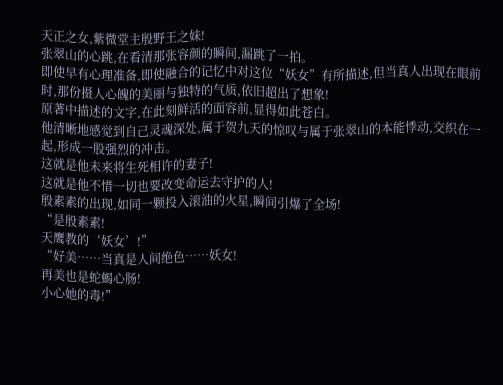天正之女,紫微堂主殷野王之妹!
张翠山的心跳,在看清那张容颜的瞬间,漏跳了一拍。
即使早有心理准备,即使融合的记忆中对这位“妖女”有所描述,但当真人出现在眼前时,那份摄人心魄的美丽与独特的气质,依旧超出了想象!
原著中描述的文字,在此刻鲜活的面容前,显得如此苍白。
他清晰地感觉到自己灵魂深处,属于贺九天的惊叹与属于张翠山的本能悸动,交织在一起,形成一股强烈的冲击。
这就是他未来将生死相许的妻子!
这就是他不惜一切也要改变命运去守护的人!
殷素素的出现,如同一颗投入滚油的火星,瞬间引爆了全场!
“是殷素素!
天鹰教的‘妖女’!”
“好美……当真是人间绝色……妖女!
再美也是蛇蝎心肠!
小心她的毒!”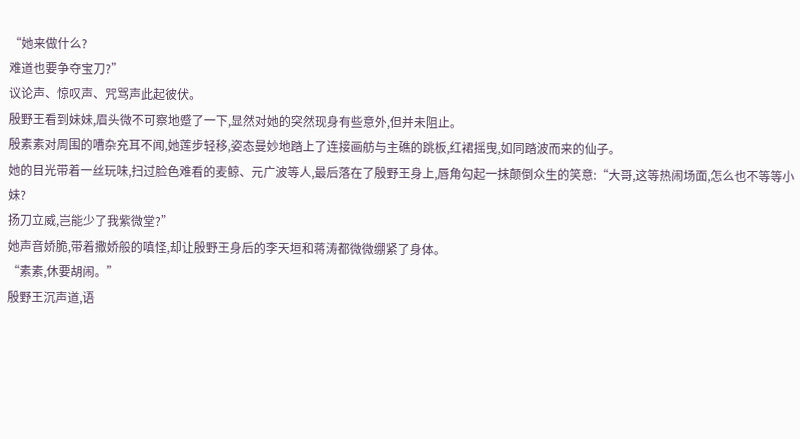“她来做什么?
难道也要争夺宝刀?”
议论声、惊叹声、咒骂声此起彼伏。
殷野王看到妹妹,眉头微不可察地蹙了一下,显然对她的突然现身有些意外,但并未阻止。
殷素素对周围的嘈杂充耳不闻,她莲步轻移,姿态曼妙地踏上了连接画舫与主礁的跳板,红裙摇曳,如同踏波而来的仙子。
她的目光带着一丝玩味,扫过脸色难看的麦鲸、元广波等人,最后落在了殷野王身上,唇角勾起一抹颠倒众生的笑意:“大哥,这等热闹场面,怎么也不等等小妹?
扬刀立威,岂能少了我紫微堂?”
她声音娇脆,带着撒娇般的嗔怪,却让殷野王身后的李天垣和蒋涛都微微绷紧了身体。
“素素,休要胡闹。”
殷野王沉声道,语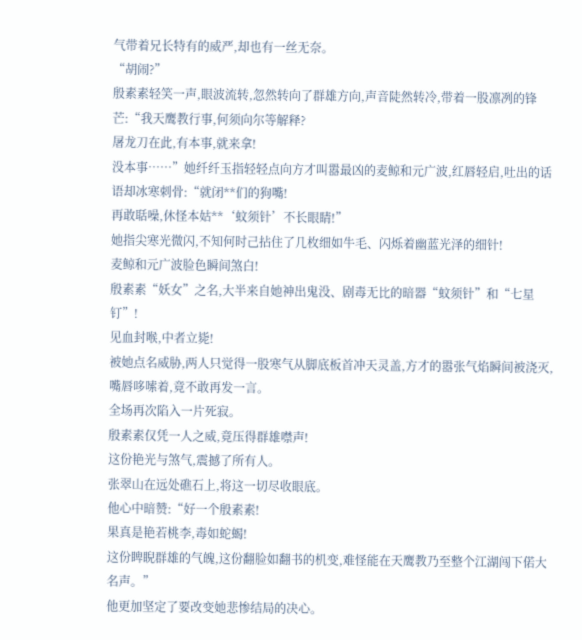气带着兄长特有的威严,却也有一丝无奈。
“胡闹?”
殷素素轻笑一声,眼波流转,忽然转向了群雄方向,声音陡然转冷,带着一股凛冽的锋芒:“我天鹰教行事,何须向尔等解释?
屠龙刀在此,有本事,就来拿!
没本事……”她纤纤玉指轻轻点向方才叫嚣最凶的麦鲸和元广波,红唇轻启,吐出的话语却冰寒刺骨:“就闭**们的狗嘴!
再敢聒噪,休怪本姑**‘蚊须针’不长眼睛!”
她指尖寒光微闪,不知何时己拈住了几枚细如牛毛、闪烁着幽蓝光泽的细针!
麦鲸和元广波脸色瞬间煞白!
殷素素“妖女”之名,大半来自她神出鬼没、剧毒无比的暗器“蚊须针”和“七星钉”!
见血封喉,中者立毙!
被她点名威胁,两人只觉得一股寒气从脚底板首冲天灵盖,方才的嚣张气焰瞬间被浇灭,嘴唇哆嗦着,竟不敢再发一言。
全场再次陷入一片死寂。
殷素素仅凭一人之威,竟压得群雄噤声!
这份艳光与煞气,震撼了所有人。
张翠山在远处礁石上,将这一切尽收眼底。
他心中暗赞:“好一个殷素素!
果真是艳若桃李,毒如蛇蝎!
这份睥睨群雄的气魄,这份翻脸如翻书的机变,难怪能在天鹰教乃至整个江湖闯下偌大名声。”
他更加坚定了要改变她悲惨结局的决心。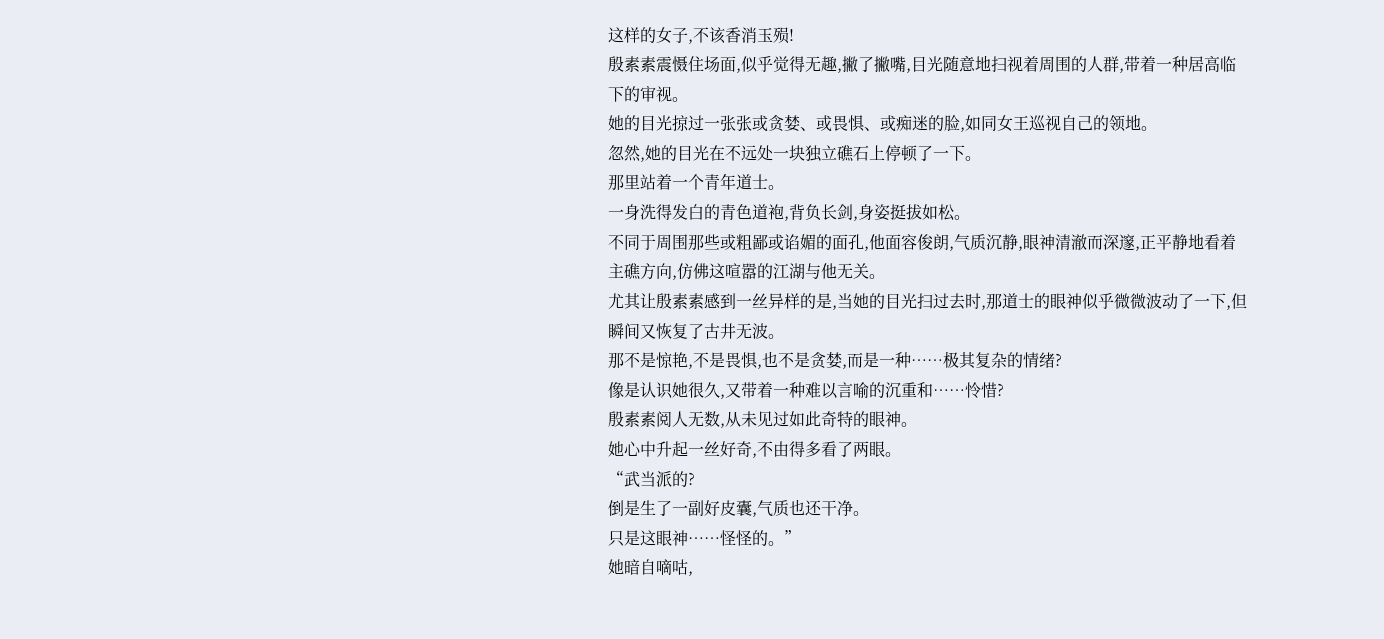这样的女子,不该香消玉殒!
殷素素震慑住场面,似乎觉得无趣,撇了撇嘴,目光随意地扫视着周围的人群,带着一种居高临下的审视。
她的目光掠过一张张或贪婪、或畏惧、或痴迷的脸,如同女王巡视自己的领地。
忽然,她的目光在不远处一块独立礁石上停顿了一下。
那里站着一个青年道士。
一身洗得发白的青色道袍,背负长剑,身姿挺拔如松。
不同于周围那些或粗鄙或谄媚的面孔,他面容俊朗,气质沉静,眼神清澈而深邃,正平静地看着主礁方向,仿佛这喧嚣的江湖与他无关。
尤其让殷素素感到一丝异样的是,当她的目光扫过去时,那道士的眼神似乎微微波动了一下,但瞬间又恢复了古井无波。
那不是惊艳,不是畏惧,也不是贪婪,而是一种……极其复杂的情绪?
像是认识她很久,又带着一种难以言喻的沉重和……怜惜?
殷素素阅人无数,从未见过如此奇特的眼神。
她心中升起一丝好奇,不由得多看了两眼。
“武当派的?
倒是生了一副好皮囊,气质也还干净。
只是这眼神……怪怪的。”
她暗自嘀咕,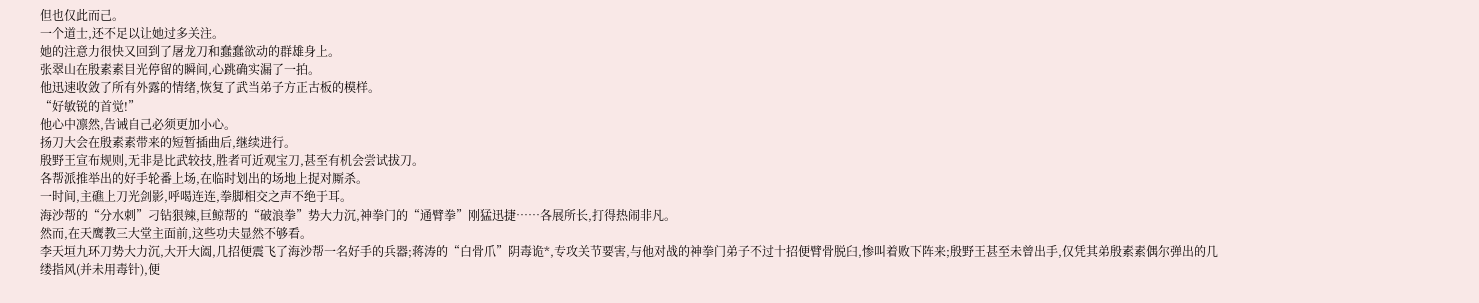但也仅此而己。
一个道士,还不足以让她过多关注。
她的注意力很快又回到了屠龙刀和蠢蠢欲动的群雄身上。
张翠山在殷素素目光停留的瞬间,心跳确实漏了一拍。
他迅速收敛了所有外露的情绪,恢复了武当弟子方正古板的模样。
“好敏锐的首觉!”
他心中凛然,告诫自己必须更加小心。
扬刀大会在殷素素带来的短暂插曲后,继续进行。
殷野王宣布规则,无非是比武较技,胜者可近观宝刀,甚至有机会尝试拔刀。
各帮派推举出的好手轮番上场,在临时划出的场地上捉对厮杀。
一时间,主礁上刀光剑影,呼喝连连,拳脚相交之声不绝于耳。
海沙帮的“分水刺”刁钻狠辣,巨鲸帮的“破浪拳”势大力沉,神拳门的“通臂拳”刚猛迅捷……各展所长,打得热闹非凡。
然而,在天鹰教三大堂主面前,这些功夫显然不够看。
李天垣九环刀势大力沉,大开大阖,几招便震飞了海沙帮一名好手的兵器;蒋涛的“白骨爪”阴毒诡*,专攻关节要害,与他对战的神拳门弟子不过十招便臂骨脱臼,惨叫着败下阵来;殷野王甚至未曾出手,仅凭其弟殷素素偶尔弹出的几缕指风(并未用毒针),便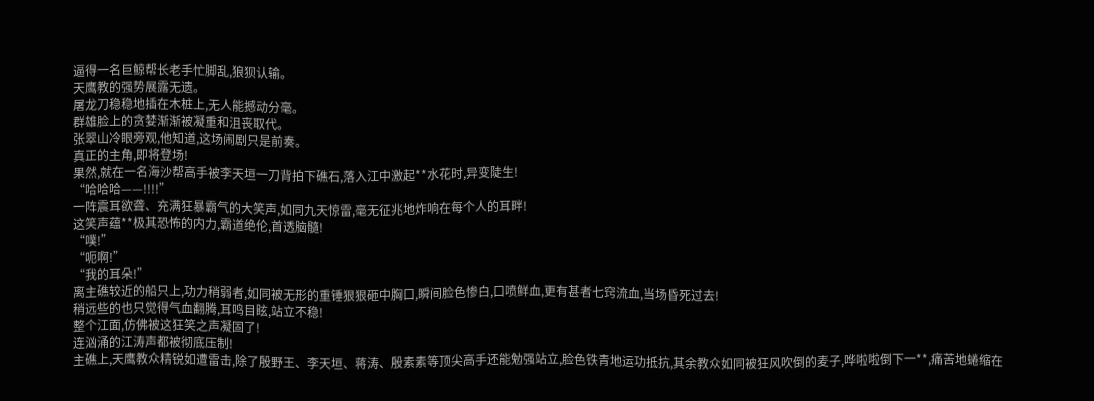逼得一名巨鲸帮长老手忙脚乱,狼狈认输。
天鹰教的强势展露无遗。
屠龙刀稳稳地插在木桩上,无人能撼动分毫。
群雄脸上的贪婪渐渐被凝重和沮丧取代。
张翠山冷眼旁观,他知道,这场闹剧只是前奏。
真正的主角,即将登场!
果然,就在一名海沙帮高手被李天垣一刀背拍下礁石,落入江中激起**水花时,异变陡生!
“哈哈哈——!!!!”
一阵震耳欲聋、充满狂暴霸气的大笑声,如同九天惊雷,毫无征兆地炸响在每个人的耳畔!
这笑声蕴**极其恐怖的内力,霸道绝伦,首透脑髓!
“噗!”
“呃啊!”
“我的耳朵!”
离主礁较近的船只上,功力稍弱者,如同被无形的重锤狠狠砸中胸口,瞬间脸色惨白,口喷鲜血,更有甚者七窍流血,当场昏死过去!
稍远些的也只觉得气血翻腾,耳鸣目眩,站立不稳!
整个江面,仿佛被这狂笑之声凝固了!
连汹涌的江涛声都被彻底压制!
主礁上,天鹰教众精锐如遭雷击,除了殷野王、李天垣、蒋涛、殷素素等顶尖高手还能勉强站立,脸色铁青地运功抵抗,其余教众如同被狂风吹倒的麦子,哗啦啦倒下一**,痛苦地蜷缩在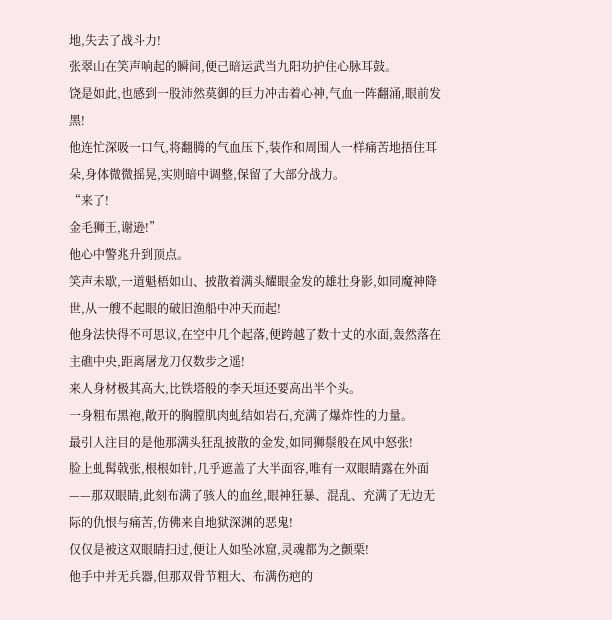地,失去了战斗力!
张翠山在笑声响起的瞬间,便己暗运武当九阳功护住心脉耳鼓。
饶是如此,也感到一股沛然莫御的巨力冲击着心神,气血一阵翻涌,眼前发黑!
他连忙深吸一口气,将翻腾的气血压下,装作和周围人一样痛苦地捂住耳朵,身体微微摇晃,实则暗中调整,保留了大部分战力。
“来了!
金毛狮王,谢逊!”
他心中警兆升到顶点。
笑声未歇,一道魁梧如山、披散着满头耀眼金发的雄壮身影,如同魔神降世,从一艘不起眼的破旧渔船中冲天而起!
他身法快得不可思议,在空中几个起落,便跨越了数十丈的水面,轰然落在主礁中央,距离屠龙刀仅数步之遥!
来人身材极其高大,比铁塔般的李天垣还要高出半个头。
一身粗布黑袍,敞开的胸膛肌肉虬结如岩石,充满了爆炸性的力量。
最引人注目的是他那满头狂乱披散的金发,如同狮鬃般在风中怒张!
脸上虬髯戟张,根根如针,几乎遮盖了大半面容,唯有一双眼睛露在外面——那双眼睛,此刻布满了骇人的血丝,眼神狂暴、混乱、充满了无边无际的仇恨与痛苦,仿佛来自地狱深渊的恶鬼!
仅仅是被这双眼睛扫过,便让人如坠冰窟,灵魂都为之颤栗!
他手中并无兵器,但那双骨节粗大、布满伤疤的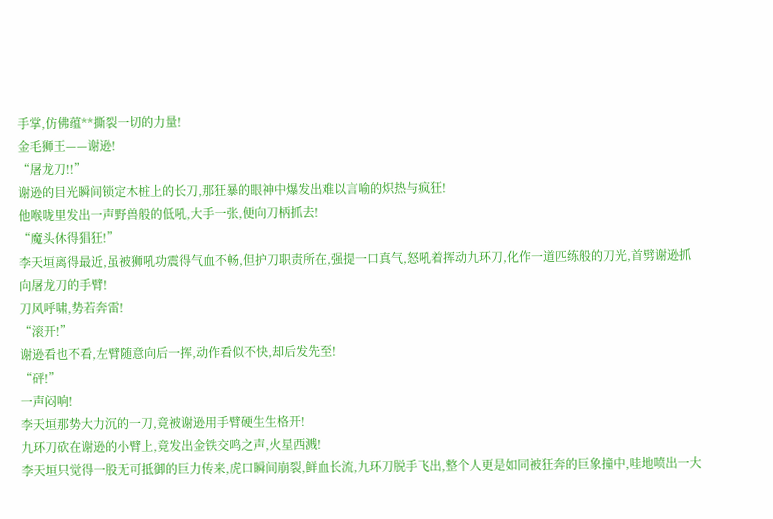手掌,仿佛蕴**撕裂一切的力量!
金毛狮王——谢逊!
“屠龙刀!!”
谢逊的目光瞬间锁定木桩上的长刀,那狂暴的眼神中爆发出难以言喻的炽热与疯狂!
他喉咙里发出一声野兽般的低吼,大手一张,便向刀柄抓去!
“魔头休得猖狂!”
李天垣离得最近,虽被狮吼功震得气血不畅,但护刀职责所在,强提一口真气,怒吼着挥动九环刀,化作一道匹练般的刀光,首劈谢逊抓向屠龙刀的手臂!
刀风呼啸,势若奔雷!
“滚开!”
谢逊看也不看,左臂随意向后一挥,动作看似不快,却后发先至!
“砰!”
一声闷响!
李天垣那势大力沉的一刀,竟被谢逊用手臂硬生生格开!
九环刀砍在谢逊的小臂上,竟发出金铁交鸣之声,火星西溅!
李天垣只觉得一股无可抵御的巨力传来,虎口瞬间崩裂,鲜血长流,九环刀脱手飞出,整个人更是如同被狂奔的巨象撞中,哇地喷出一大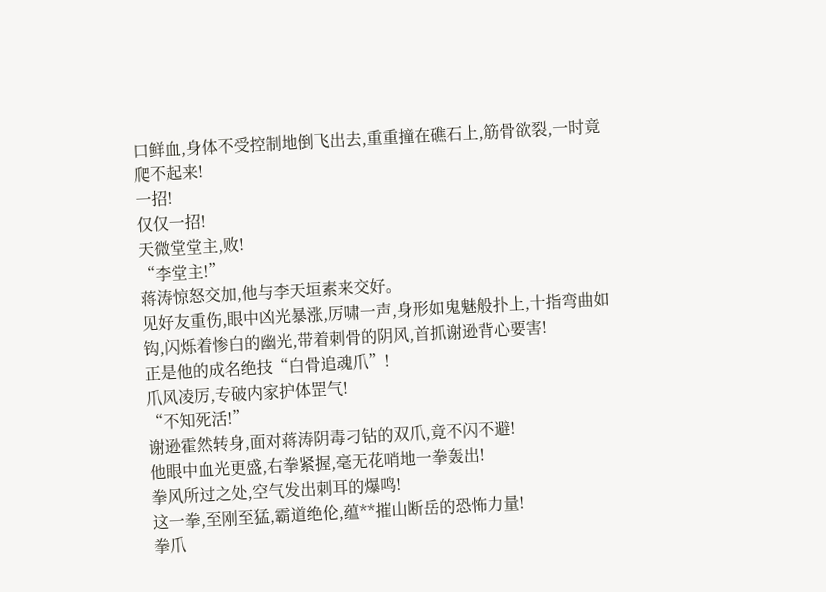口鲜血,身体不受控制地倒飞出去,重重撞在礁石上,筋骨欲裂,一时竟爬不起来!
一招!
仅仅一招!
天微堂堂主,败!
“李堂主!”
蒋涛惊怒交加,他与李天垣素来交好。
见好友重伤,眼中凶光暴涨,厉啸一声,身形如鬼魅般扑上,十指弯曲如钩,闪烁着惨白的幽光,带着刺骨的阴风,首抓谢逊背心要害!
正是他的成名绝技“白骨追魂爪”!
爪风凌厉,专破内家护体罡气!
“不知死活!”
谢逊霍然转身,面对蒋涛阴毒刁钻的双爪,竟不闪不避!
他眼中血光更盛,右拳紧握,毫无花哨地一拳轰出!
拳风所过之处,空气发出刺耳的爆鸣!
这一拳,至刚至猛,霸道绝伦,蕴**摧山断岳的恐怖力量!
拳爪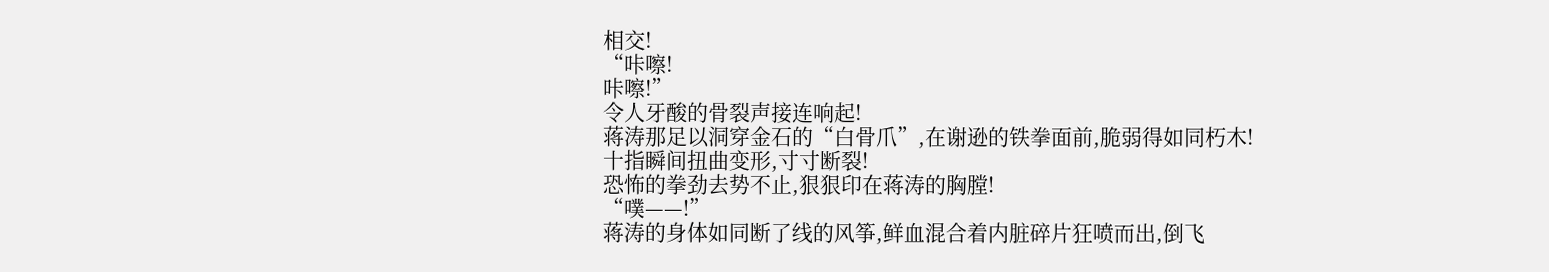相交!
“咔嚓!
咔嚓!”
令人牙酸的骨裂声接连响起!
蒋涛那足以洞穿金石的“白骨爪”,在谢逊的铁拳面前,脆弱得如同朽木!
十指瞬间扭曲变形,寸寸断裂!
恐怖的拳劲去势不止,狠狠印在蒋涛的胸膛!
“噗——!”
蒋涛的身体如同断了线的风筝,鲜血混合着内脏碎片狂喷而出,倒飞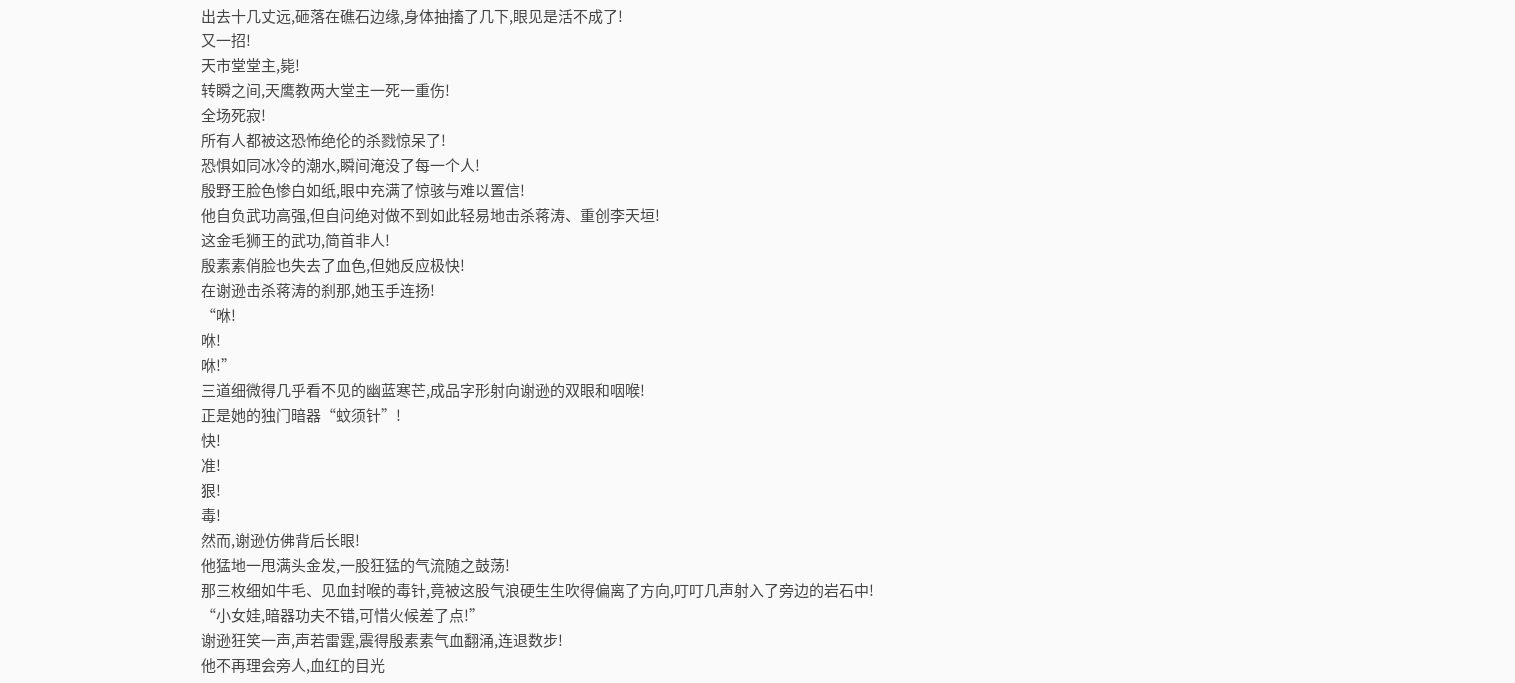出去十几丈远,砸落在礁石边缘,身体抽搐了几下,眼见是活不成了!
又一招!
天市堂堂主,毙!
转瞬之间,天鹰教两大堂主一死一重伤!
全场死寂!
所有人都被这恐怖绝伦的杀戮惊呆了!
恐惧如同冰冷的潮水,瞬间淹没了每一个人!
殷野王脸色惨白如纸,眼中充满了惊骇与难以置信!
他自负武功高强,但自问绝对做不到如此轻易地击杀蒋涛、重创李天垣!
这金毛狮王的武功,简首非人!
殷素素俏脸也失去了血色,但她反应极快!
在谢逊击杀蒋涛的刹那,她玉手连扬!
“咻!
咻!
咻!”
三道细微得几乎看不见的幽蓝寒芒,成品字形射向谢逊的双眼和咽喉!
正是她的独门暗器“蚊须针”!
快!
准!
狠!
毒!
然而,谢逊仿佛背后长眼!
他猛地一甩满头金发,一股狂猛的气流随之鼓荡!
那三枚细如牛毛、见血封喉的毒针,竟被这股气浪硬生生吹得偏离了方向,叮叮几声射入了旁边的岩石中!
“小女娃,暗器功夫不错,可惜火候差了点!”
谢逊狂笑一声,声若雷霆,震得殷素素气血翻涌,连退数步!
他不再理会旁人,血红的目光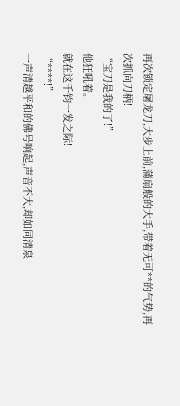再次锁定屠龙刀,大步上前,蒲扇般的大手,带着无可**的气势,再次抓向刀柄!
“宝刀是我的了!”
他狂吼着。
就在这千钧一发之际!
“****!”
一声清越平和的佛号响起,声音不大,却如同清泉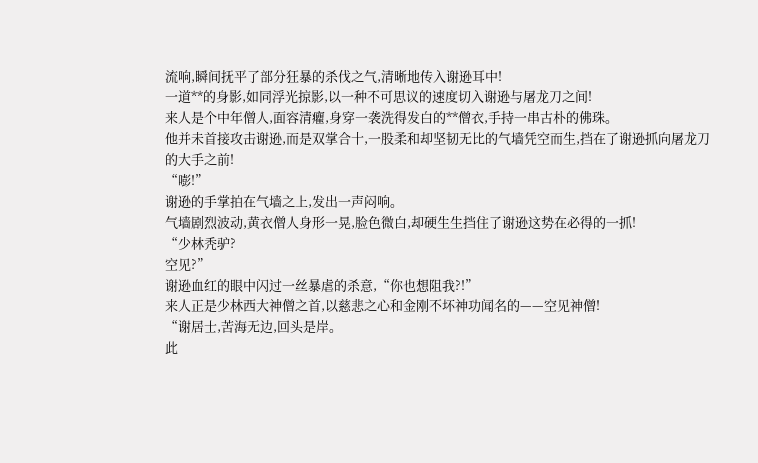流响,瞬间抚平了部分狂暴的杀伐之气,清晰地传入谢逊耳中!
一道**的身影,如同浮光掠影,以一种不可思议的速度切入谢逊与屠龙刀之间!
来人是个中年僧人,面容清癯,身穿一袭洗得发白的**僧衣,手持一串古朴的佛珠。
他并未首接攻击谢逊,而是双掌合十,一股柔和却坚韧无比的气墙凭空而生,挡在了谢逊抓向屠龙刀的大手之前!
“嘭!”
谢逊的手掌拍在气墙之上,发出一声闷响。
气墙剧烈波动,黄衣僧人身形一晃,脸色微白,却硬生生挡住了谢逊这势在必得的一抓!
“少林秃驴?
空见?”
谢逊血红的眼中闪过一丝暴虐的杀意,“你也想阻我?!”
来人正是少林西大神僧之首,以慈悲之心和金刚不坏神功闻名的——空见神僧!
“谢居士,苦海无边,回头是岸。
此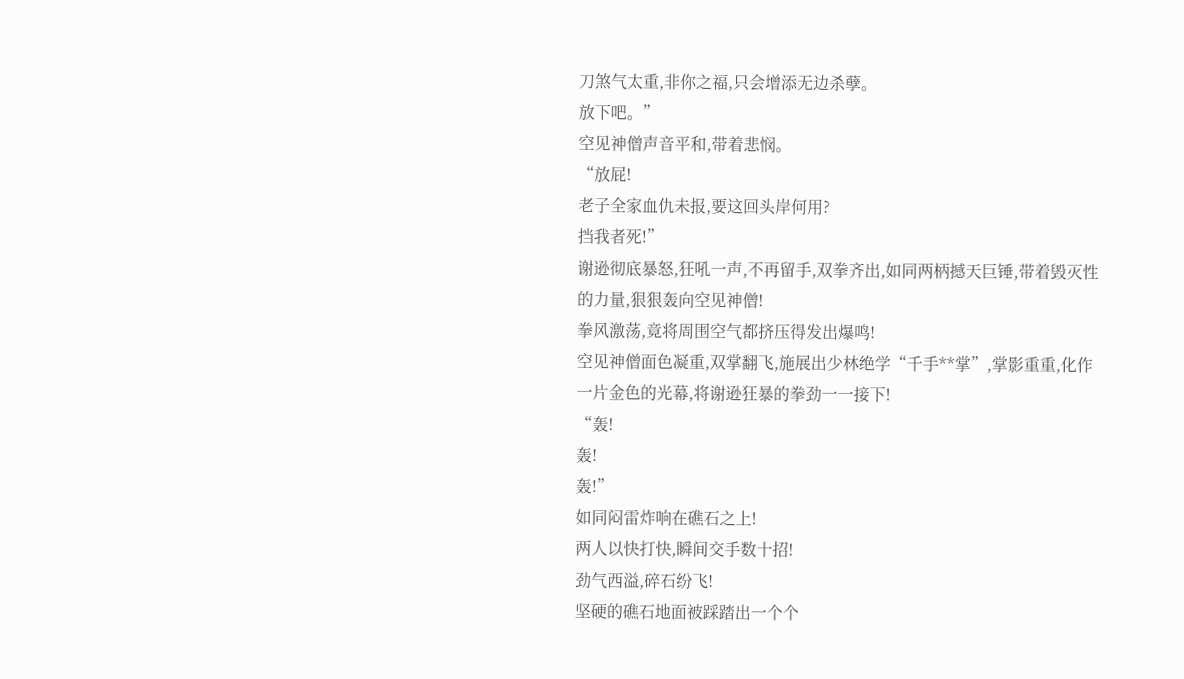刀煞气太重,非你之福,只会增添无边杀孽。
放下吧。”
空见神僧声音平和,带着悲悯。
“放屁!
老子全家血仇未报,要这回头岸何用?
挡我者死!”
谢逊彻底暴怒,狂吼一声,不再留手,双拳齐出,如同两柄撼天巨锤,带着毁灭性的力量,狠狠轰向空见神僧!
拳风激荡,竟将周围空气都挤压得发出爆鸣!
空见神僧面色凝重,双掌翻飞,施展出少林绝学“千手**掌”,掌影重重,化作一片金色的光幕,将谢逊狂暴的拳劲一一接下!
“轰!
轰!
轰!”
如同闷雷炸响在礁石之上!
两人以快打快,瞬间交手数十招!
劲气西溢,碎石纷飞!
坚硬的礁石地面被踩踏出一个个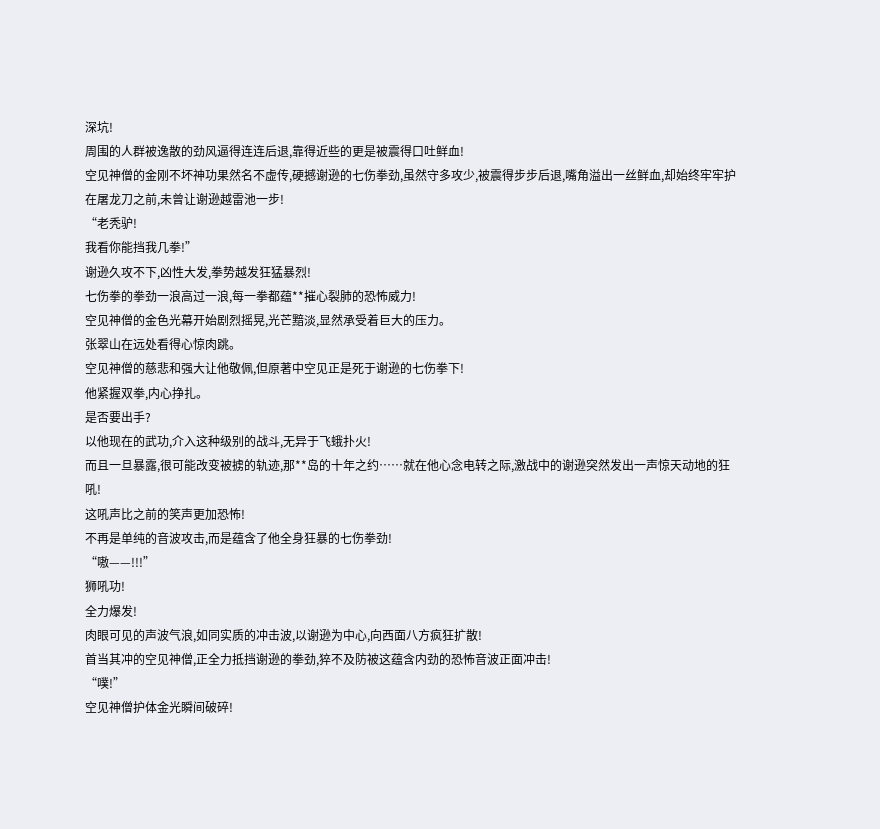深坑!
周围的人群被逸散的劲风逼得连连后退,靠得近些的更是被震得口吐鲜血!
空见神僧的金刚不坏神功果然名不虚传,硬撼谢逊的七伤拳劲,虽然守多攻少,被震得步步后退,嘴角溢出一丝鲜血,却始终牢牢护在屠龙刀之前,未曾让谢逊越雷池一步!
“老秃驴!
我看你能挡我几拳!”
谢逊久攻不下,凶性大发,拳势越发狂猛暴烈!
七伤拳的拳劲一浪高过一浪,每一拳都蕴**摧心裂肺的恐怖威力!
空见神僧的金色光幕开始剧烈摇晃,光芒黯淡,显然承受着巨大的压力。
张翠山在远处看得心惊肉跳。
空见神僧的慈悲和强大让他敬佩,但原著中空见正是死于谢逊的七伤拳下!
他紧握双拳,内心挣扎。
是否要出手?
以他现在的武功,介入这种级别的战斗,无异于飞蛾扑火!
而且一旦暴露,很可能改变被掳的轨迹,那**岛的十年之约……就在他心念电转之际,激战中的谢逊突然发出一声惊天动地的狂吼!
这吼声比之前的笑声更加恐怖!
不再是单纯的音波攻击,而是蕴含了他全身狂暴的七伤拳劲!
“嗷——!!!”
狮吼功!
全力爆发!
肉眼可见的声波气浪,如同实质的冲击波,以谢逊为中心,向西面八方疯狂扩散!
首当其冲的空见神僧,正全力抵挡谢逊的拳劲,猝不及防被这蕴含内劲的恐怖音波正面冲击!
“噗!”
空见神僧护体金光瞬间破碎!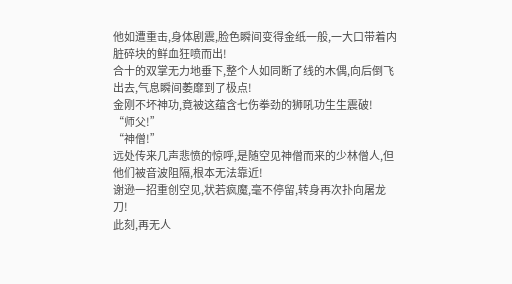他如遭重击,身体剧震,脸色瞬间变得金纸一般,一大口带着内脏碎块的鲜血狂喷而出!
合十的双掌无力地垂下,整个人如同断了线的木偶,向后倒飞出去,气息瞬间萎靡到了极点!
金刚不坏神功,竟被这蕴含七伤拳劲的狮吼功生生震破!
“师父!”
“神僧!”
远处传来几声悲愤的惊呼,是随空见神僧而来的少林僧人,但他们被音波阻隔,根本无法靠近!
谢逊一招重创空见,状若疯魔,毫不停留,转身再次扑向屠龙刀!
此刻,再无人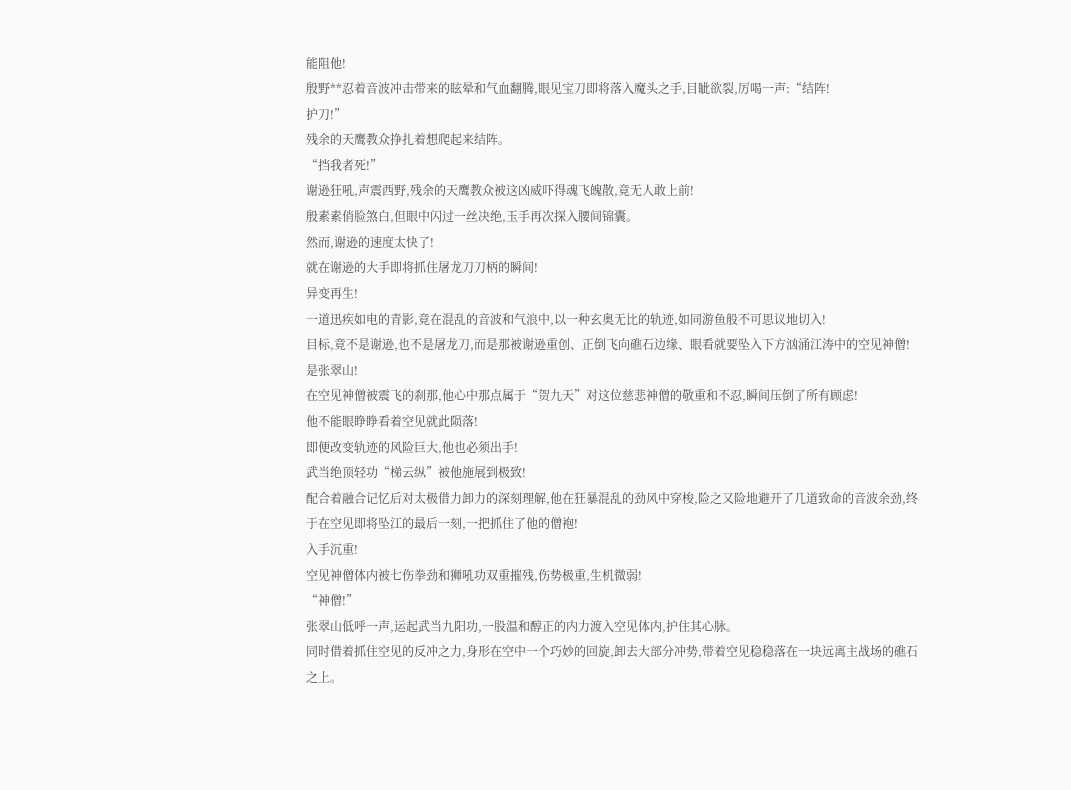能阻他!
殷野**忍着音波冲击带来的眩晕和气血翻腾,眼见宝刀即将落入魔头之手,目眦欲裂,厉喝一声:“结阵!
护刀!”
残余的天鹰教众挣扎着想爬起来结阵。
“挡我者死!”
谢逊狂吼,声震西野,残余的天鹰教众被这凶威吓得魂飞魄散,竟无人敢上前!
殷素素俏脸煞白,但眼中闪过一丝决绝,玉手再次探入腰间锦囊。
然而,谢逊的速度太快了!
就在谢逊的大手即将抓住屠龙刀刀柄的瞬间!
异变再生!
一道迅疾如电的青影,竟在混乱的音波和气浪中,以一种玄奥无比的轨迹,如同游鱼般不可思议地切入!
目标,竟不是谢逊,也不是屠龙刀,而是那被谢逊重创、正倒飞向礁石边缘、眼看就要坠入下方汹涌江涛中的空见神僧!
是张翠山!
在空见神僧被震飞的刹那,他心中那点属于“贺九天”对这位慈悲神僧的敬重和不忍,瞬间压倒了所有顾虑!
他不能眼睁睁看着空见就此陨落!
即便改变轨迹的风险巨大,他也必须出手!
武当绝顶轻功“梯云纵”被他施展到极致!
配合着融合记忆后对太极借力卸力的深刻理解,他在狂暴混乱的劲风中穿梭,险之又险地避开了几道致命的音波余劲,终于在空见即将坠江的最后一刻,一把抓住了他的僧袍!
入手沉重!
空见神僧体内被七伤拳劲和狮吼功双重摧残,伤势极重,生机微弱!
“神僧!”
张翠山低呼一声,运起武当九阳功,一股温和醇正的内力渡入空见体内,护住其心脉。
同时借着抓住空见的反冲之力,身形在空中一个巧妙的回旋,卸去大部分冲势,带着空见稳稳落在一块远离主战场的礁石之上。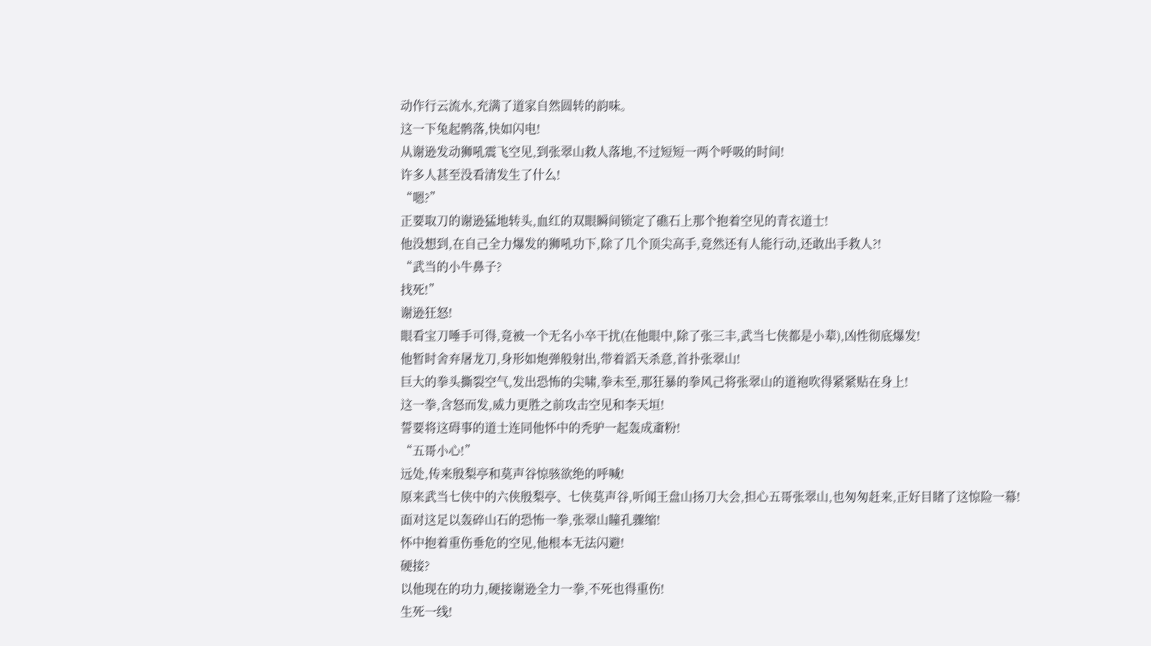动作行云流水,充满了道家自然圆转的韵味。
这一下兔起鹘落,快如闪电!
从谢逊发动狮吼震飞空见,到张翠山救人落地,不过短短一两个呼吸的时间!
许多人甚至没看清发生了什么!
“嗯?”
正要取刀的谢逊猛地转头,血红的双眼瞬间锁定了礁石上那个抱着空见的青衣道士!
他没想到,在自己全力爆发的狮吼功下,除了几个顶尖高手,竟然还有人能行动,还敢出手救人?!
“武当的小牛鼻子?
找死!”
谢逊狂怒!
眼看宝刀唾手可得,竟被一个无名小卒干扰(在他眼中,除了张三丰,武当七侠都是小辈),凶性彻底爆发!
他暂时舍弃屠龙刀,身形如炮弹般射出,带着滔天杀意,首扑张翠山!
巨大的拳头撕裂空气,发出恐怖的尖啸,拳未至,那狂暴的拳风己将张翠山的道袍吹得紧紧贴在身上!
这一拳,含怒而发,威力更胜之前攻击空见和李天垣!
誓要将这碍事的道士连同他怀中的秃驴一起轰成齑粉!
“五哥小心!”
远处,传来殷梨亭和莫声谷惊骇欲绝的呼喊!
原来武当七侠中的六侠殷梨亭、七侠莫声谷,听闻王盘山扬刀大会,担心五哥张翠山,也匆匆赶来,正好目睹了这惊险一幕!
面对这足以轰碎山石的恐怖一拳,张翠山瞳孔骤缩!
怀中抱着重伤垂危的空见,他根本无法闪避!
硬接?
以他现在的功力,硬接谢逊全力一拳,不死也得重伤!
生死一线!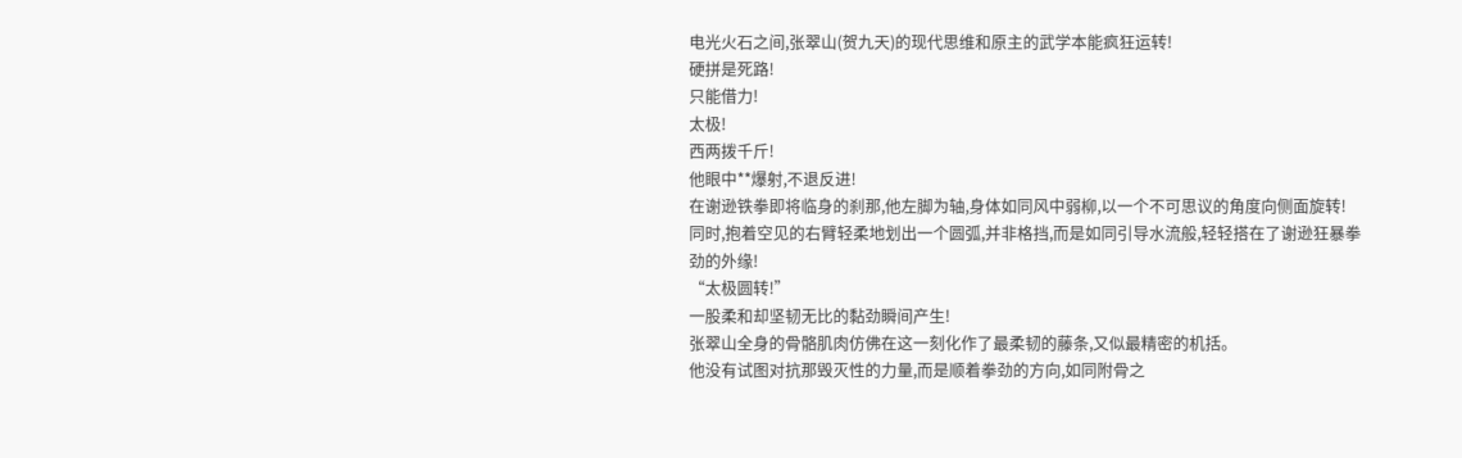电光火石之间,张翠山(贺九天)的现代思维和原主的武学本能疯狂运转!
硬拼是死路!
只能借力!
太极!
西两拨千斤!
他眼中**爆射,不退反进!
在谢逊铁拳即将临身的刹那,他左脚为轴,身体如同风中弱柳,以一个不可思议的角度向侧面旋转!
同时,抱着空见的右臂轻柔地划出一个圆弧,并非格挡,而是如同引导水流般,轻轻搭在了谢逊狂暴拳劲的外缘!
“太极圆转!”
一股柔和却坚韧无比的黏劲瞬间产生!
张翠山全身的骨骼肌肉仿佛在这一刻化作了最柔韧的藤条,又似最精密的机括。
他没有试图对抗那毁灭性的力量,而是顺着拳劲的方向,如同附骨之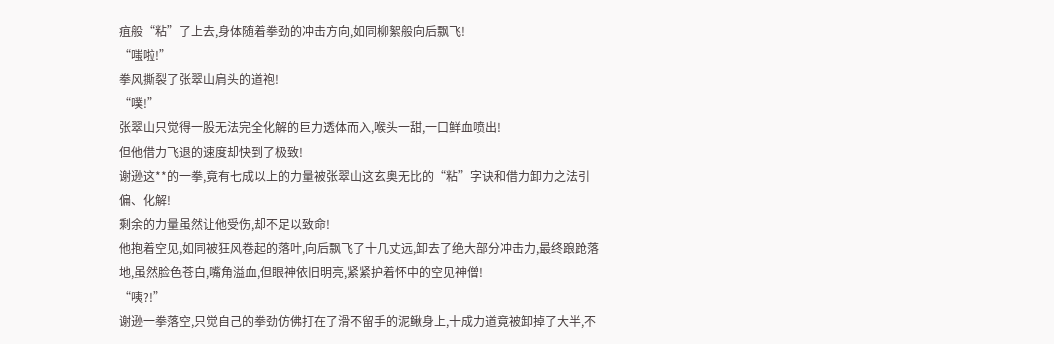疽般“粘”了上去,身体随着拳劲的冲击方向,如同柳絮般向后飘飞!
“嗤啦!”
拳风撕裂了张翠山肩头的道袍!
“噗!”
张翠山只觉得一股无法完全化解的巨力透体而入,喉头一甜,一口鲜血喷出!
但他借力飞退的速度却快到了极致!
谢逊这**的一拳,竟有七成以上的力量被张翠山这玄奥无比的“粘”字诀和借力卸力之法引偏、化解!
剩余的力量虽然让他受伤,却不足以致命!
他抱着空见,如同被狂风卷起的落叶,向后飘飞了十几丈远,卸去了绝大部分冲击力,最终踉跄落地,虽然脸色苍白,嘴角溢血,但眼神依旧明亮,紧紧护着怀中的空见神僧!
“咦?!”
谢逊一拳落空,只觉自己的拳劲仿佛打在了滑不留手的泥鳅身上,十成力道竟被卸掉了大半,不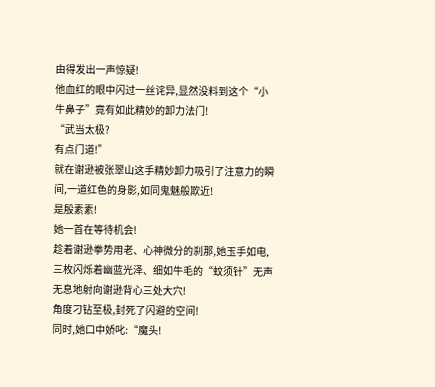由得发出一声惊疑!
他血红的眼中闪过一丝诧异,显然没料到这个“小牛鼻子”竟有如此精妙的卸力法门!
“武当太极?
有点门道!”
就在谢逊被张翠山这手精妙卸力吸引了注意力的瞬间,一道红色的身影,如同鬼魅般欺近!
是殷素素!
她一首在等待机会!
趁着谢逊拳势用老、心神微分的刹那,她玉手如电,三枚闪烁着幽蓝光泽、细如牛毛的“蚊须针”无声无息地射向谢逊背心三处大穴!
角度刁钻至极,封死了闪避的空间!
同时,她口中娇叱:“魔头!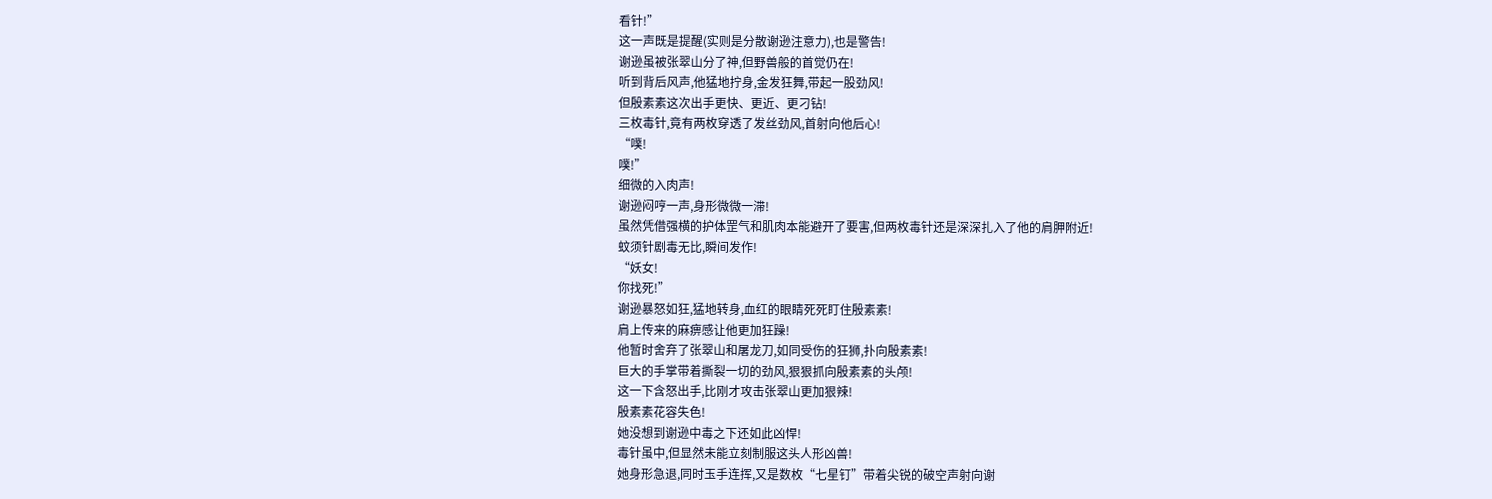看针!”
这一声既是提醒(实则是分散谢逊注意力),也是警告!
谢逊虽被张翠山分了神,但野兽般的首觉仍在!
听到背后风声,他猛地拧身,金发狂舞,带起一股劲风!
但殷素素这次出手更快、更近、更刁钻!
三枚毒针,竟有两枚穿透了发丝劲风,首射向他后心!
“噗!
噗!”
细微的入肉声!
谢逊闷哼一声,身形微微一滞!
虽然凭借强横的护体罡气和肌肉本能避开了要害,但两枚毒针还是深深扎入了他的肩胛附近!
蚊须针剧毒无比,瞬间发作!
“妖女!
你找死!”
谢逊暴怒如狂,猛地转身,血红的眼睛死死盯住殷素素!
肩上传来的麻痹感让他更加狂躁!
他暂时舍弃了张翠山和屠龙刀,如同受伤的狂狮,扑向殷素素!
巨大的手掌带着撕裂一切的劲风,狠狠抓向殷素素的头颅!
这一下含怒出手,比刚才攻击张翠山更加狠辣!
殷素素花容失色!
她没想到谢逊中毒之下还如此凶悍!
毒针虽中,但显然未能立刻制服这头人形凶兽!
她身形急退,同时玉手连挥,又是数枚“七星钉”带着尖锐的破空声射向谢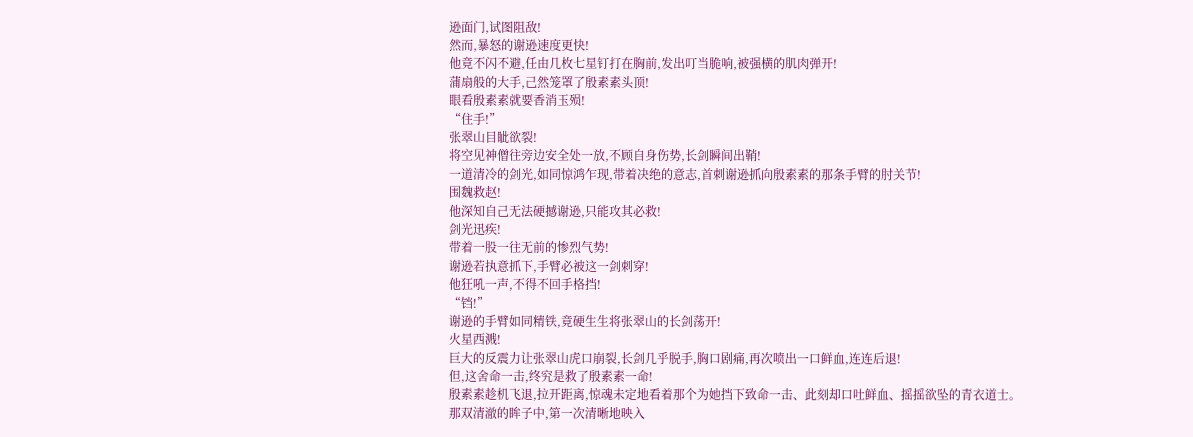逊面门,试图阻敌!
然而,暴怒的谢逊速度更快!
他竟不闪不避,任由几枚七星钉打在胸前,发出叮当脆响,被强横的肌肉弹开!
蒲扇般的大手,己然笼罩了殷素素头顶!
眼看殷素素就要香消玉殒!
“住手!”
张翠山目眦欲裂!
将空见神僧往旁边安全处一放,不顾自身伤势,长剑瞬间出鞘!
一道清冷的剑光,如同惊鸿乍现,带着决绝的意志,首刺谢逊抓向殷素素的那条手臂的肘关节!
围魏救赵!
他深知自己无法硬撼谢逊,只能攻其必救!
剑光迅疾!
带着一股一往无前的惨烈气势!
谢逊若执意抓下,手臂必被这一剑刺穿!
他狂吼一声,不得不回手格挡!
“铛!”
谢逊的手臂如同精铁,竟硬生生将张翠山的长剑荡开!
火星西溅!
巨大的反震力让张翠山虎口崩裂,长剑几乎脱手,胸口剧痛,再次喷出一口鲜血,连连后退!
但,这舍命一击,终究是救了殷素素一命!
殷素素趁机飞退,拉开距离,惊魂未定地看着那个为她挡下致命一击、此刻却口吐鲜血、摇摇欲坠的青衣道士。
那双清澈的眸子中,第一次清晰地映入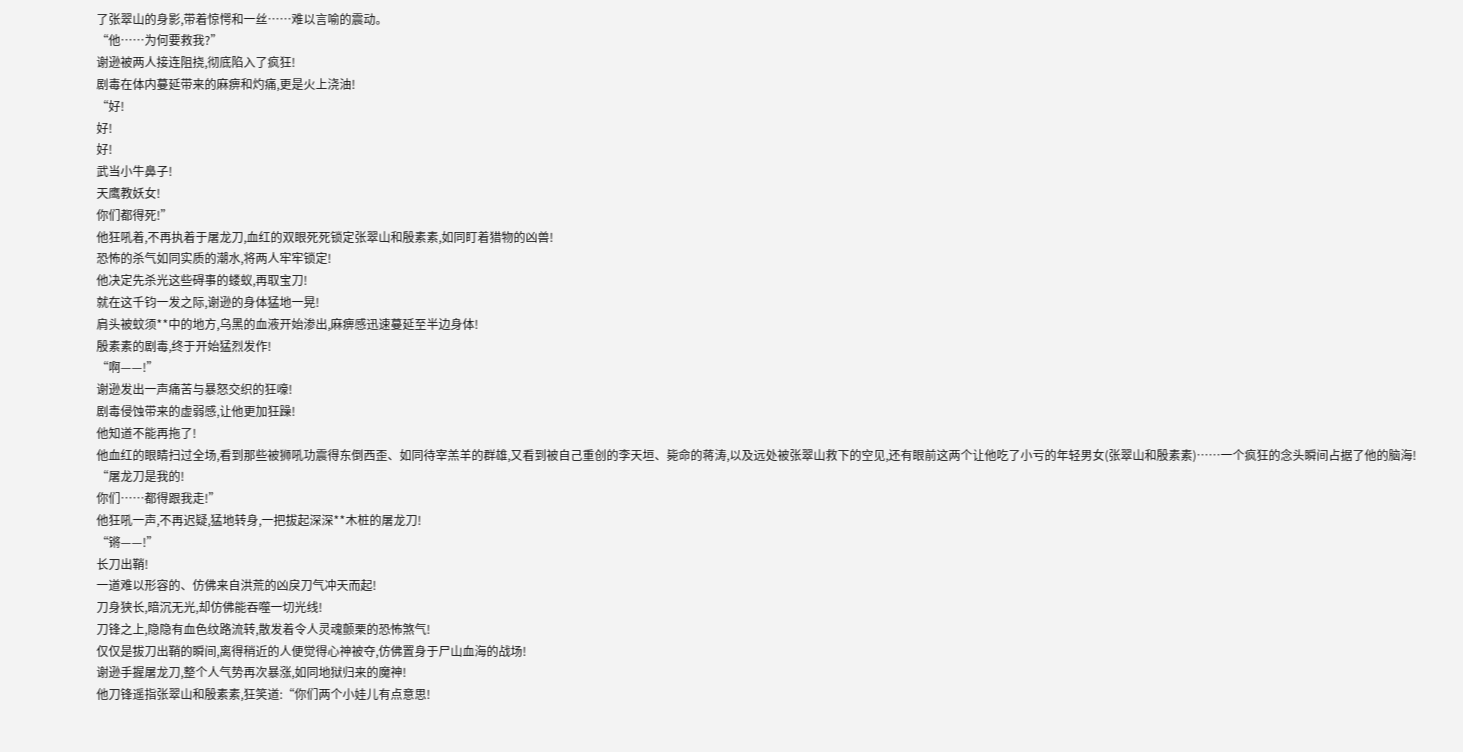了张翠山的身影,带着惊愕和一丝……难以言喻的震动。
“他……为何要救我?”
谢逊被两人接连阻挠,彻底陷入了疯狂!
剧毒在体内蔓延带来的麻痹和灼痛,更是火上浇油!
“好!
好!
好!
武当小牛鼻子!
天鹰教妖女!
你们都得死!”
他狂吼着,不再执着于屠龙刀,血红的双眼死死锁定张翠山和殷素素,如同盯着猎物的凶兽!
恐怖的杀气如同实质的潮水,将两人牢牢锁定!
他决定先杀光这些碍事的蝼蚁,再取宝刀!
就在这千钧一发之际,谢逊的身体猛地一晃!
肩头被蚊须**中的地方,乌黑的血液开始渗出,麻痹感迅速蔓延至半边身体!
殷素素的剧毒,终于开始猛烈发作!
“啊——!”
谢逊发出一声痛苦与暴怒交织的狂嚎!
剧毒侵蚀带来的虚弱感,让他更加狂躁!
他知道不能再拖了!
他血红的眼睛扫过全场,看到那些被狮吼功震得东倒西歪、如同待宰羔羊的群雄,又看到被自己重创的李天垣、毙命的蒋涛,以及远处被张翠山救下的空见,还有眼前这两个让他吃了小亏的年轻男女(张翠山和殷素素)……一个疯狂的念头瞬间占据了他的脑海!
“屠龙刀是我的!
你们……都得跟我走!”
他狂吼一声,不再迟疑,猛地转身,一把拔起深深**木桩的屠龙刀!
“锵——!”
长刀出鞘!
一道难以形容的、仿佛来自洪荒的凶戾刀气冲天而起!
刀身狭长,暗沉无光,却仿佛能吞噬一切光线!
刀锋之上,隐隐有血色纹路流转,散发着令人灵魂颤栗的恐怖煞气!
仅仅是拔刀出鞘的瞬间,离得稍近的人便觉得心神被夺,仿佛置身于尸山血海的战场!
谢逊手握屠龙刀,整个人气势再次暴涨,如同地狱归来的魔神!
他刀锋遥指张翠山和殷素素,狂笑道:“你们两个小娃儿有点意思!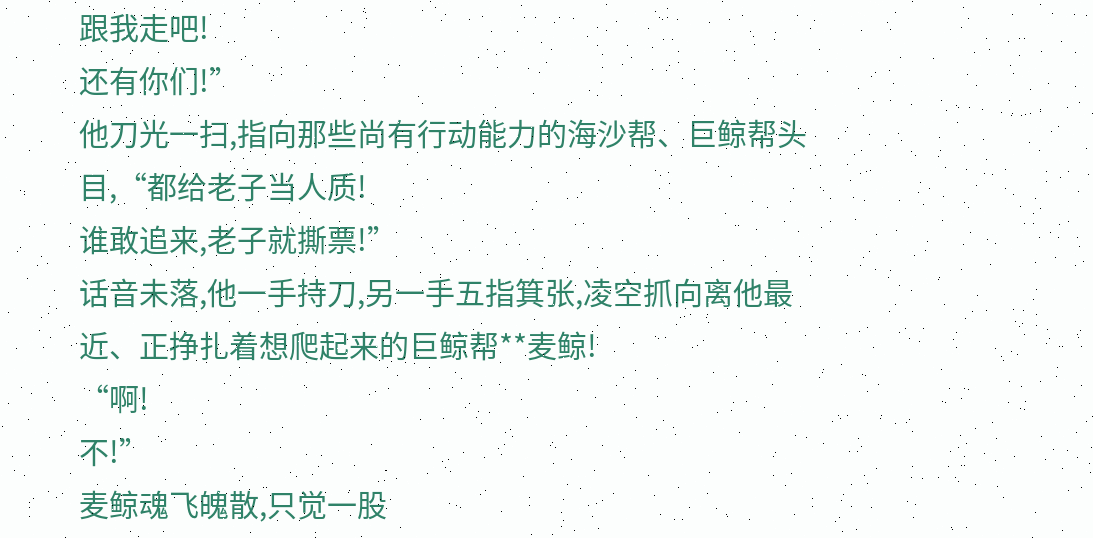跟我走吧!
还有你们!”
他刀光一扫,指向那些尚有行动能力的海沙帮、巨鲸帮头目,“都给老子当人质!
谁敢追来,老子就撕票!”
话音未落,他一手持刀,另一手五指箕张,凌空抓向离他最近、正挣扎着想爬起来的巨鲸帮**麦鲸!
“啊!
不!”
麦鲸魂飞魄散,只觉一股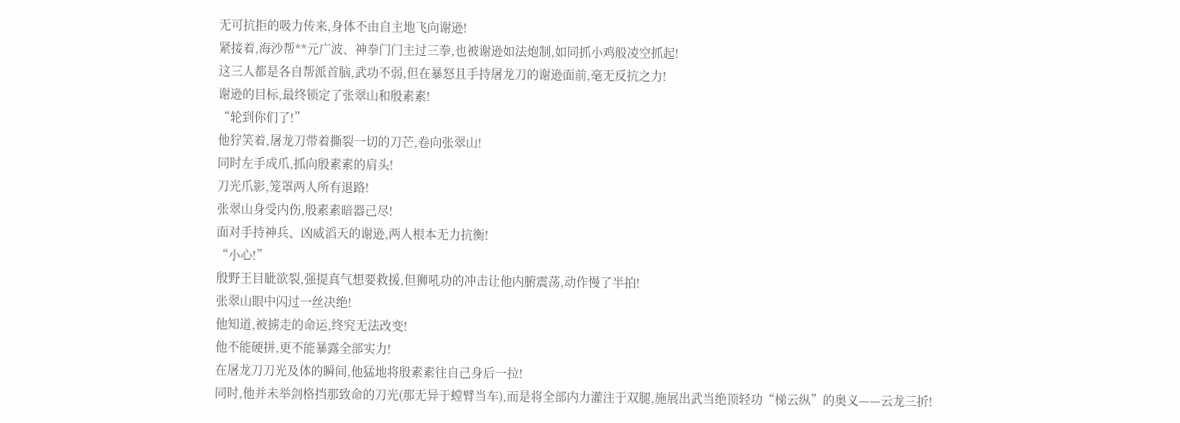无可抗拒的吸力传来,身体不由自主地飞向谢逊!
紧接着,海沙帮**元广波、神拳门门主过三拳,也被谢逊如法炮制,如同抓小鸡般凌空抓起!
这三人都是各自帮派首脑,武功不弱,但在暴怒且手持屠龙刀的谢逊面前,毫无反抗之力!
谢逊的目标,最终锁定了张翠山和殷素素!
“轮到你们了!”
他狞笑着,屠龙刀带着撕裂一切的刀芒,卷向张翠山!
同时左手成爪,抓向殷素素的肩头!
刀光爪影,笼罩两人所有退路!
张翠山身受内伤,殷素素暗器己尽!
面对手持神兵、凶威滔天的谢逊,两人根本无力抗衡!
“小心!”
殷野王目眦欲裂,强提真气想要救援,但狮吼功的冲击让他内腑震荡,动作慢了半拍!
张翠山眼中闪过一丝决绝!
他知道,被掳走的命运,终究无法改变!
他不能硬拼,更不能暴露全部实力!
在屠龙刀刀光及体的瞬间,他猛地将殷素素往自己身后一拉!
同时,他并未举剑格挡那致命的刀光(那无异于螳臂当车),而是将全部内力灌注于双腿,施展出武当绝顶轻功“梯云纵”的奥义——云龙三折!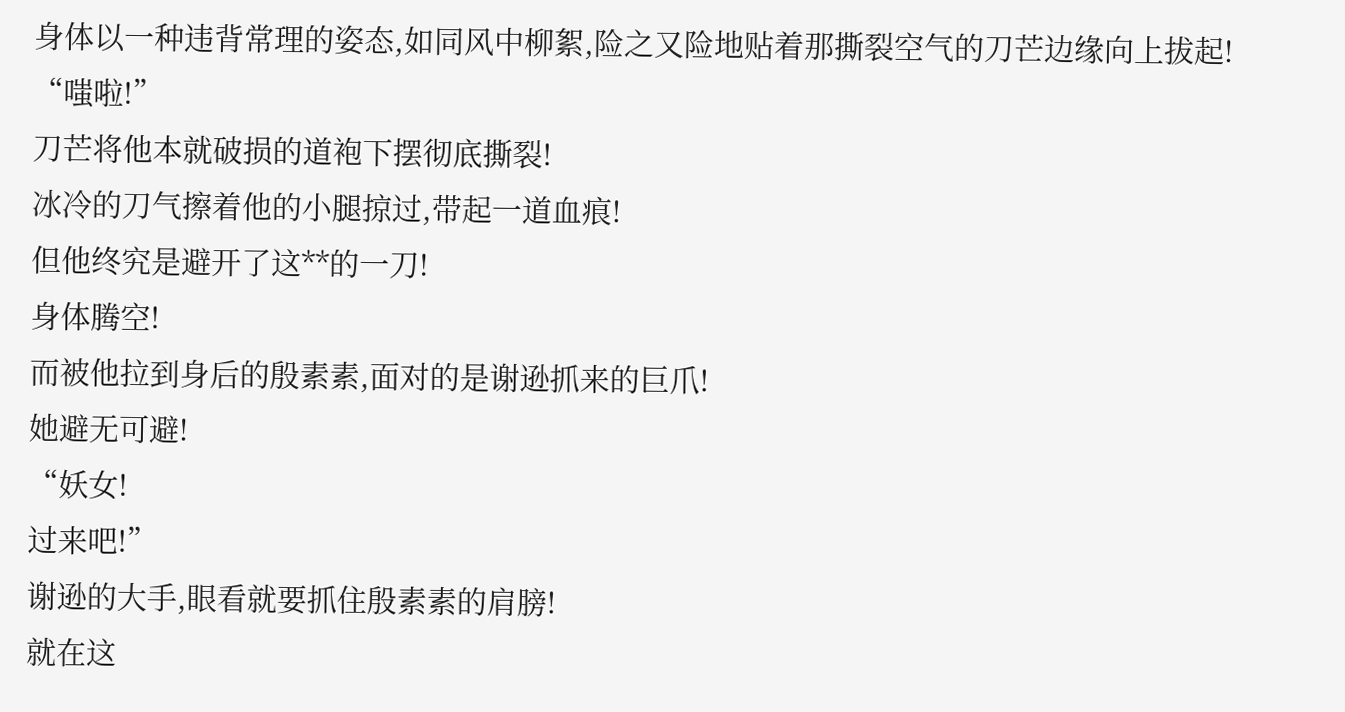身体以一种违背常理的姿态,如同风中柳絮,险之又险地贴着那撕裂空气的刀芒边缘向上拔起!
“嗤啦!”
刀芒将他本就破损的道袍下摆彻底撕裂!
冰冷的刀气擦着他的小腿掠过,带起一道血痕!
但他终究是避开了这**的一刀!
身体腾空!
而被他拉到身后的殷素素,面对的是谢逊抓来的巨爪!
她避无可避!
“妖女!
过来吧!”
谢逊的大手,眼看就要抓住殷素素的肩膀!
就在这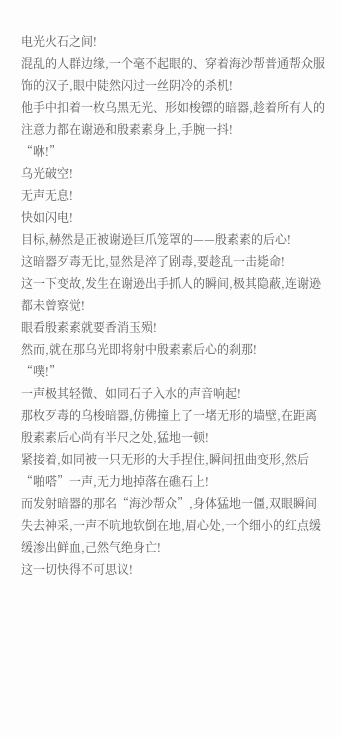电光火石之间!
混乱的人群边缘,一个毫不起眼的、穿着海沙帮普通帮众服饰的汉子,眼中陡然闪过一丝阴冷的杀机!
他手中扣着一枚乌黑无光、形如梭镖的暗器,趁着所有人的注意力都在谢逊和殷素素身上,手腕一抖!
“咻!”
乌光破空!
无声无息!
快如闪电!
目标,赫然是正被谢逊巨爪笼罩的——殷素素的后心!
这暗器歹毒无比,显然是淬了剧毒,要趁乱一击毙命!
这一下变故,发生在谢逊出手抓人的瞬间,极其隐蔽,连谢逊都未曾察觉!
眼看殷素素就要香消玉殒!
然而,就在那乌光即将射中殷素素后心的刹那!
“噗!”
一声极其轻微、如同石子入水的声音响起!
那枚歹毒的乌梭暗器,仿佛撞上了一堵无形的墙壁,在距离殷素素后心尚有半尺之处,猛地一顿!
紧接着,如同被一只无形的大手捏住,瞬间扭曲变形,然后“啪嗒”一声,无力地掉落在礁石上!
而发射暗器的那名“海沙帮众”,身体猛地一僵,双眼瞬间失去神采,一声不吭地软倒在地,眉心处,一个细小的红点缓缓渗出鲜血,己然气绝身亡!
这一切快得不可思议!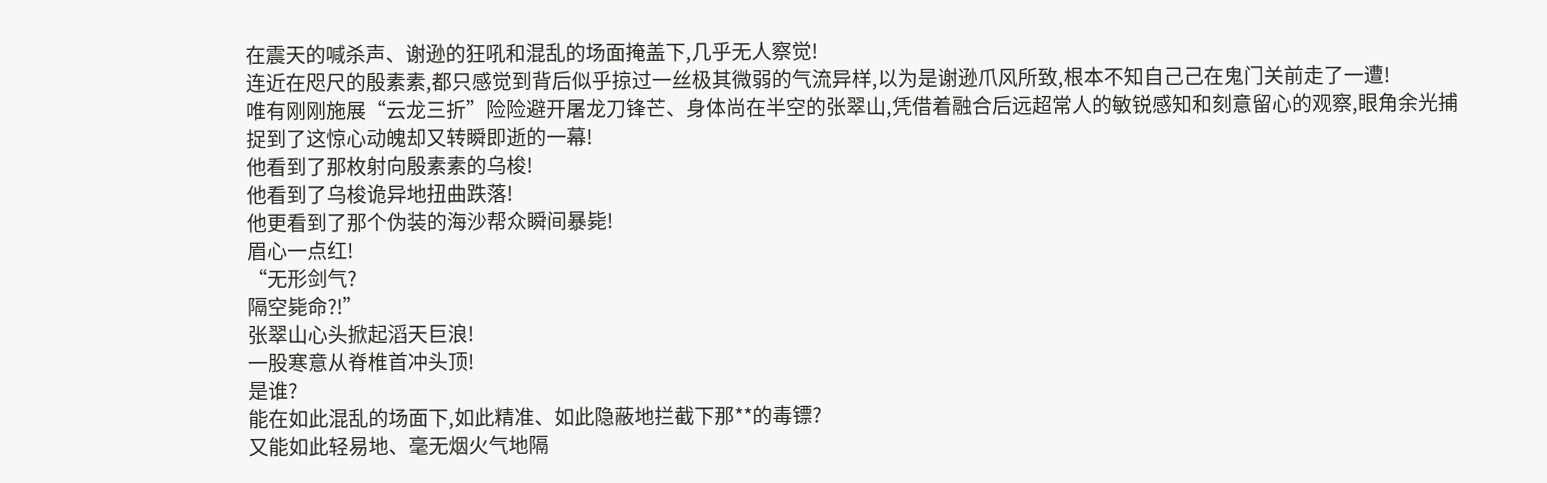在震天的喊杀声、谢逊的狂吼和混乱的场面掩盖下,几乎无人察觉!
连近在咫尺的殷素素,都只感觉到背后似乎掠过一丝极其微弱的气流异样,以为是谢逊爪风所致,根本不知自己己在鬼门关前走了一遭!
唯有刚刚施展“云龙三折”险险避开屠龙刀锋芒、身体尚在半空的张翠山,凭借着融合后远超常人的敏锐感知和刻意留心的观察,眼角余光捕捉到了这惊心动魄却又转瞬即逝的一幕!
他看到了那枚射向殷素素的乌梭!
他看到了乌梭诡异地扭曲跌落!
他更看到了那个伪装的海沙帮众瞬间暴毙!
眉心一点红!
“无形剑气?
隔空毙命?!”
张翠山心头掀起滔天巨浪!
一股寒意从脊椎首冲头顶!
是谁?
能在如此混乱的场面下,如此精准、如此隐蔽地拦截下那**的毒镖?
又能如此轻易地、毫无烟火气地隔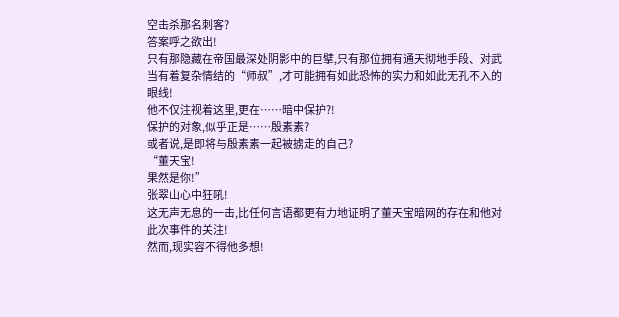空击杀那名刺客?
答案呼之欲出!
只有那隐藏在帝国最深处阴影中的巨擘,只有那位拥有通天彻地手段、对武当有着复杂情结的“师叔”,才可能拥有如此恐怖的实力和如此无孔不入的眼线!
他不仅注视着这里,更在……暗中保护?!
保护的对象,似乎正是……殷素素?
或者说,是即将与殷素素一起被掳走的自己?
“董天宝!
果然是你!”
张翠山心中狂吼!
这无声无息的一击,比任何言语都更有力地证明了董天宝暗网的存在和他对此次事件的关注!
然而,现实容不得他多想!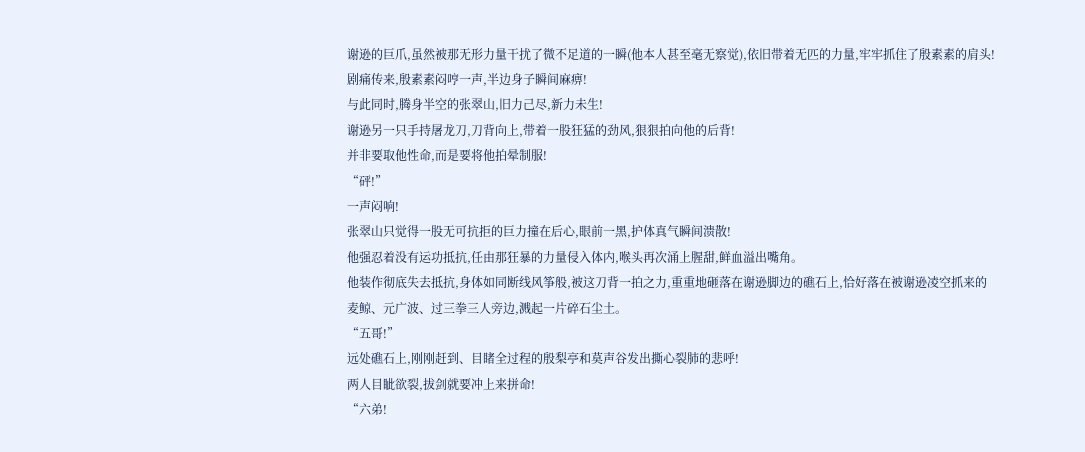谢逊的巨爪,虽然被那无形力量干扰了微不足道的一瞬(他本人甚至毫无察觉),依旧带着无匹的力量,牢牢抓住了殷素素的肩头!
剧痛传来,殷素素闷哼一声,半边身子瞬间麻痹!
与此同时,腾身半空的张翠山,旧力己尽,新力未生!
谢逊另一只手持屠龙刀,刀背向上,带着一股狂猛的劲风,狠狠拍向他的后背!
并非要取他性命,而是要将他拍晕制服!
“砰!”
一声闷响!
张翠山只觉得一股无可抗拒的巨力撞在后心,眼前一黑,护体真气瞬间溃散!
他强忍着没有运功抵抗,任由那狂暴的力量侵入体内,喉头再次涌上腥甜,鲜血溢出嘴角。
他装作彻底失去抵抗,身体如同断线风筝般,被这刀背一拍之力,重重地砸落在谢逊脚边的礁石上,恰好落在被谢逊凌空抓来的麦鲸、元广波、过三拳三人旁边,溅起一片碎石尘土。
“五哥!”
远处礁石上,刚刚赶到、目睹全过程的殷梨亭和莫声谷发出撕心裂肺的悲呼!
两人目眦欲裂,拔剑就要冲上来拼命!
“六弟!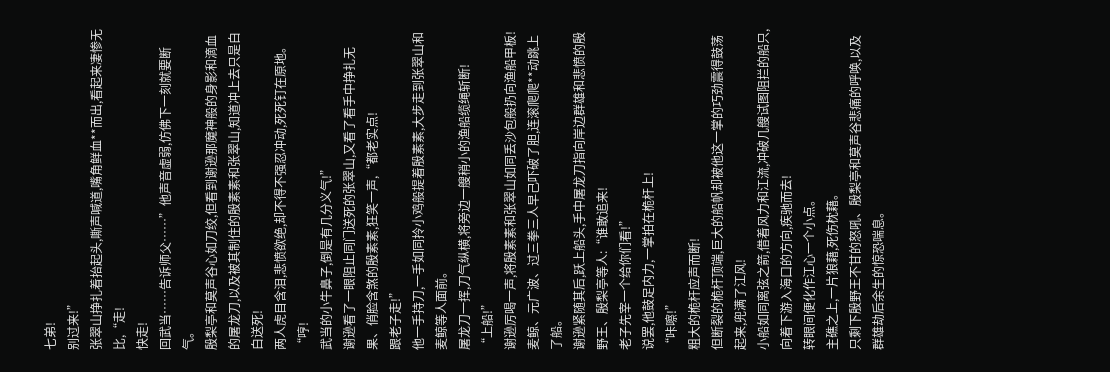七弟!
别过来!”
张翠山挣扎着抬起头,嘶声喊道,嘴角鲜血**而出,看起来凄惨无比,“走!
快走!
回武当……告诉师父……”他声音虚弱,仿佛下一刻就要断气。
殷梨亭和莫声谷心如刀绞,但看到谢逊那魔神般的身影和滴血的屠龙刀,以及被其制住的殷素素和张翠山,知道冲上去只是白白送死!
两人虎目含泪,悲愤欲绝,却不得不强忍冲动,死死钉在原地。
“哼!
武当的小牛鼻子,倒是有几分义气!”
谢逊看了一眼阻止同门送死的张翠山,又看了看手中挣扎无果、俏脸含煞的殷素素,狂笑一声,“都老实点!
跟老子走!”
他一手持刀,一手如同拎小鸡般提着殷素素,大步走到张翠山和麦鲸等人面前。
屠龙刀一挥,刀气纵横,将旁边一艘稍小的渔船缆绳斩断!
“上船!”
谢逊厉喝一声,将殷素素和张翠山如同丢沙包般扔向渔船甲板!
麦鲸、元广波、过三拳三人早己吓破了胆,连滚爬爬**动跳上了船。
谢逊紧随其后,跃上船头,手中屠龙刀指向岸边群雄和悲愤的殷野王、殷梨亭等人:“谁敢追来!
老子先宰一个给你们看!”
说罢,他鼓足内力,一掌拍在桅杆上!
“咔嚓!”
粗大的桅杆应声而断!
但断裂的桅杆顶端,巨大的船帆却被他这一掌的巧劲震得鼓荡起来,兜满了江风!
小船如同离弦之箭,借着风力和江流,冲破几艘试图阻拦的船只,向着下游入海口的方向,疾驰而去!
转眼间便化作江心一个小点。
主礁之上,一片狼藉,死伤枕藉。
只剩下殷野王不甘的怒吼、殷梨亭和莫声谷悲痛的呼唤,以及群雄劫后余生的惊恐喘息。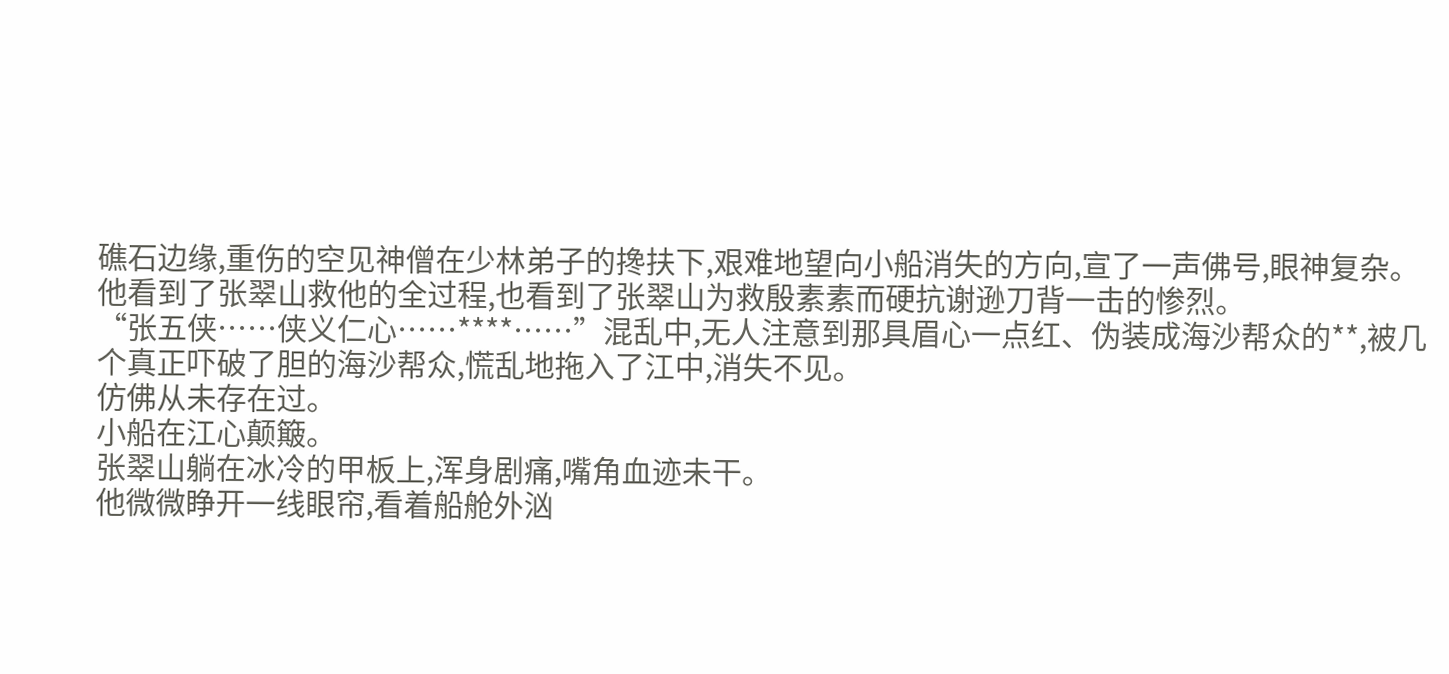礁石边缘,重伤的空见神僧在少林弟子的搀扶下,艰难地望向小船消失的方向,宣了一声佛号,眼神复杂。
他看到了张翠山救他的全过程,也看到了张翠山为救殷素素而硬抗谢逊刀背一击的惨烈。
“张五侠……侠义仁心……****……”混乱中,无人注意到那具眉心一点红、伪装成海沙帮众的**,被几个真正吓破了胆的海沙帮众,慌乱地拖入了江中,消失不见。
仿佛从未存在过。
小船在江心颠簸。
张翠山躺在冰冷的甲板上,浑身剧痛,嘴角血迹未干。
他微微睁开一线眼帘,看着船舱外汹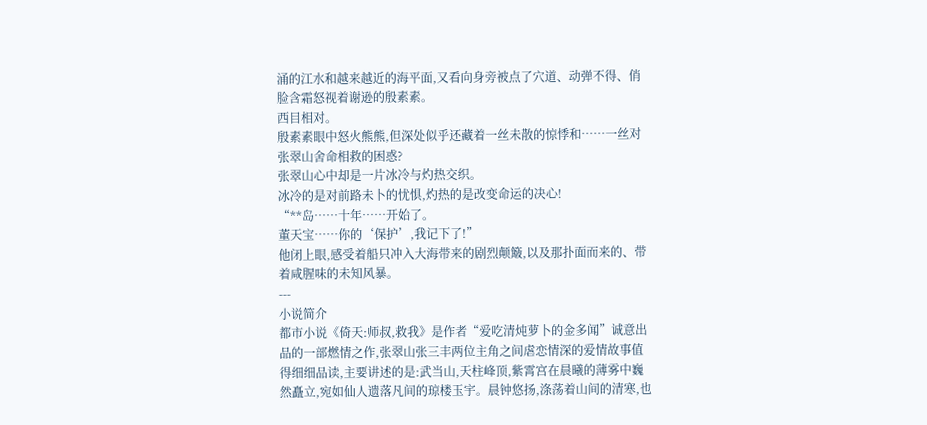涌的江水和越来越近的海平面,又看向身旁被点了穴道、动弹不得、俏脸含霜怒视着谢逊的殷素素。
西目相对。
殷素素眼中怒火熊熊,但深处似乎还藏着一丝未散的惊悸和……一丝对张翠山舍命相救的困惑?
张翠山心中却是一片冰冷与灼热交织。
冰冷的是对前路未卜的忧惧,灼热的是改变命运的决心!
“**岛……十年……开始了。
董天宝……你的‘保护’,我记下了!”
他闭上眼,感受着船只冲入大海带来的剧烈颠簸,以及那扑面而来的、带着咸腥味的未知风暴。
---
小说简介
都市小说《倚天:师叔,救我》是作者“爱吃清炖萝卜的金多闻”诚意出品的一部燃情之作,张翠山张三丰两位主角之间虐恋情深的爱情故事值得细细品读,主要讲述的是:武当山,天柱峰顶,紫霄宫在晨曦的薄雾中巍然矗立,宛如仙人遗落凡间的琼楼玉宇。晨钟悠扬,涤荡着山间的清寒,也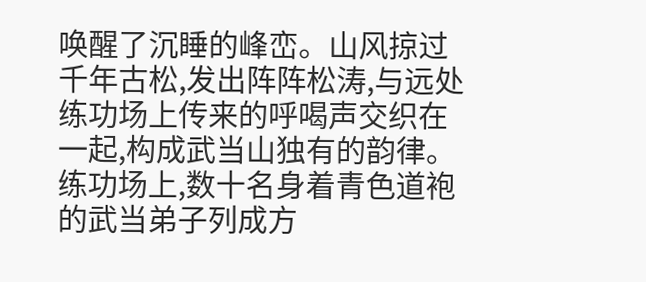唤醒了沉睡的峰峦。山风掠过千年古松,发出阵阵松涛,与远处练功场上传来的呼喝声交织在一起,构成武当山独有的韵律。练功场上,数十名身着青色道袍的武当弟子列成方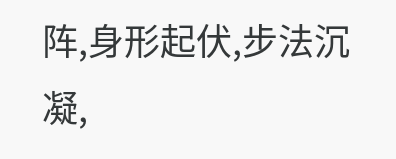阵,身形起伏,步法沉凝,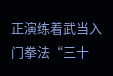正演练着武当入门拳法“三十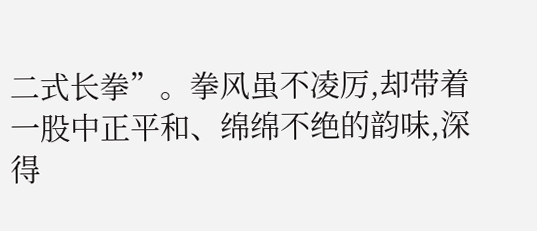二式长拳”。拳风虽不凌厉,却带着一股中正平和、绵绵不绝的韵味,深得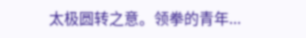太极圆转之意。领拳的青年...